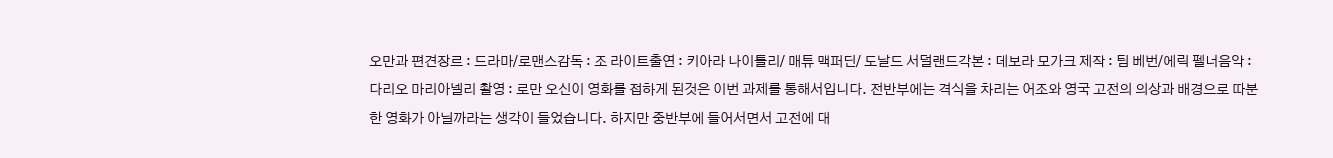오만과 편견장르 : 드라마/로맨스감독 : 조 라이트출연 : 키아라 나이틀리/ 매튜 맥퍼딘/ 도날드 서덜랜드각본 : 데보라 모가크 제작 : 팀 베번/에릭 펠너음악 : 다리오 마리아넬리 촬영 : 로만 오신이 영화를 접하게 된것은 이번 과제를 통해서입니다. 전반부에는 격식을 차리는 어조와 영국 고전의 의상과 배경으로 따분한 영화가 아닐까라는 생각이 들었습니다. 하지만 중반부에 들어서면서 고전에 대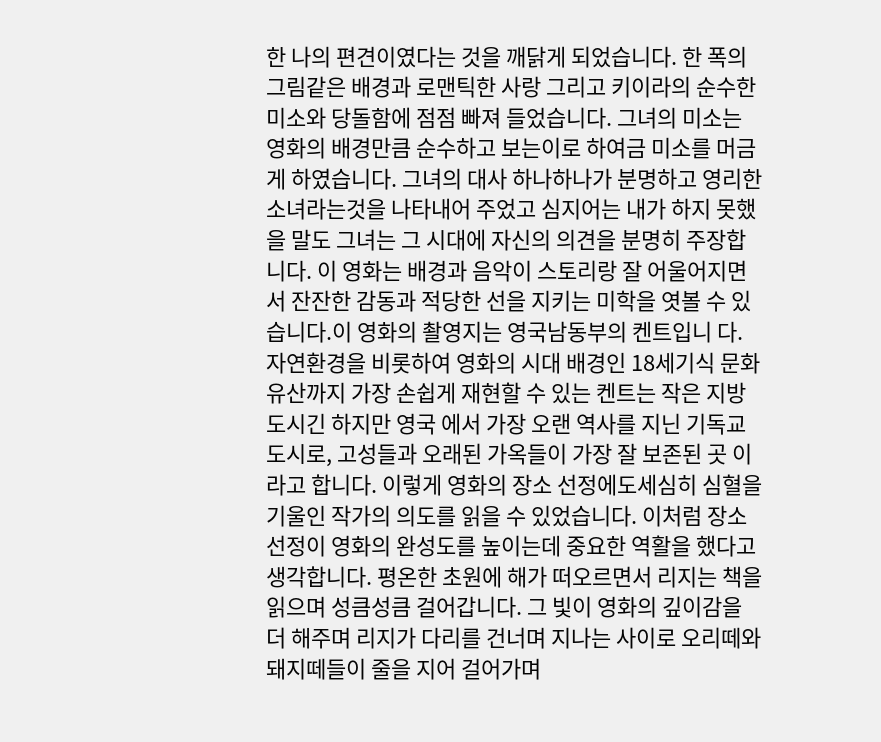한 나의 편견이였다는 것을 깨닭게 되었습니다. 한 폭의 그림같은 배경과 로맨틱한 사랑 그리고 키이라의 순수한 미소와 당돌함에 점점 빠져 들었습니다. 그녀의 미소는 영화의 배경만큼 순수하고 보는이로 하여금 미소를 머금게 하였습니다. 그녀의 대사 하나하나가 분명하고 영리한 소녀라는것을 나타내어 주었고 심지어는 내가 하지 못했을 말도 그녀는 그 시대에 자신의 의견을 분명히 주장합니다. 이 영화는 배경과 음악이 스토리랑 잘 어울어지면서 잔잔한 감동과 적당한 선을 지키는 미학을 엿볼 수 있습니다.이 영화의 촬영지는 영국남동부의 켄트입니 다. 자연환경을 비롯하여 영화의 시대 배경인 18세기식 문화유산까지 가장 손쉽게 재현할 수 있는 켄트는 작은 지방도시긴 하지만 영국 에서 가장 오랜 역사를 지닌 기독교 도시로, 고성들과 오래된 가옥들이 가장 잘 보존된 곳 이라고 합니다. 이렇게 영화의 장소 선정에도세심히 심혈을 기울인 작가의 의도를 읽을 수 있었습니다. 이처럼 장소 선정이 영화의 완성도를 높이는데 중요한 역활을 했다고 생각합니다. 평온한 초원에 해가 떠오르면서 리지는 책을 읽으며 성큼성큼 걸어갑니다. 그 빛이 영화의 깊이감을 더 해주며 리지가 다리를 건너며 지나는 사이로 오리떼와 돼지떼들이 줄을 지어 걸어가며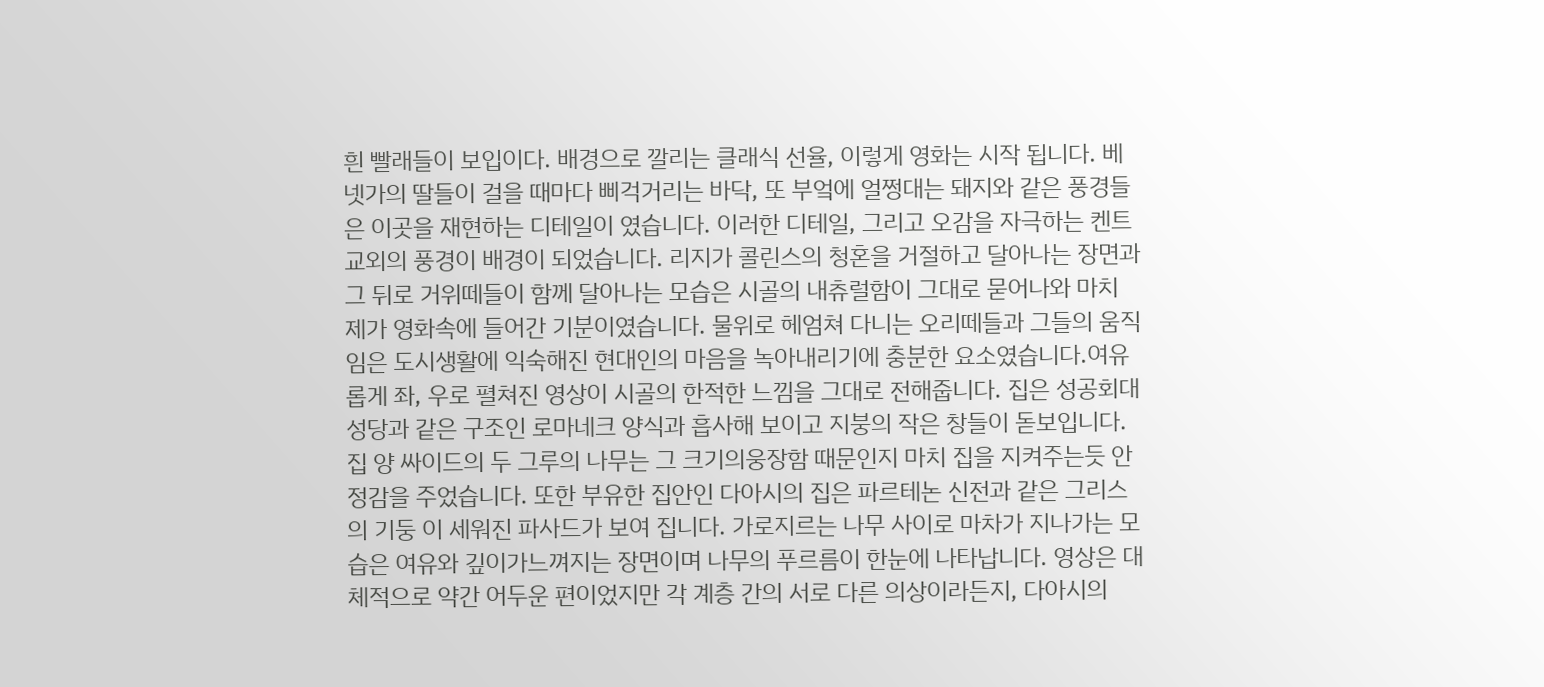흰 빨래들이 보입이다. 배경으로 깔리는 클래식 선율, 이렇게 영화는 시작 됩니다. 베넷가의 딸들이 걸을 때마다 삐걱거리는 바닥, 또 부엌에 얼쩡대는 돼지와 같은 풍경들은 이곳을 재현하는 디테일이 였습니다. 이러한 디테일, 그리고 오감을 자극하는 켄트 교외의 풍경이 배경이 되었습니다. 리지가 콜린스의 청혼을 거절하고 달아나는 장면과 그 뒤로 거위떼들이 함께 달아나는 모습은 시골의 내츄럴함이 그대로 묻어나와 마치 제가 영화속에 들어간 기분이였습니다. 물위로 헤엄쳐 다니는 오리떼들과 그들의 움직임은 도시생활에 익숙해진 현대인의 마음을 녹아내리기에 충분한 요소였습니다.여유롭게 좌, 우로 펼쳐진 영상이 시골의 한적한 느낌을 그대로 전해줍니다. 집은 성공회대성당과 같은 구조인 로마네크 양식과 흡사해 보이고 지붕의 작은 창들이 돋보입니다.집 양 싸이드의 두 그루의 나무는 그 크기의웅장함 때문인지 마치 집을 지켜주는듯 안정감을 주었습니다. 또한 부유한 집안인 다아시의 집은 파르테논 신전과 같은 그리스의 기둥 이 세워진 파사드가 보여 집니다. 가로지르는 나무 사이로 마차가 지나가는 모습은 여유와 깊이가느껴지는 장면이며 나무의 푸르름이 한눈에 나타납니다. 영상은 대체적으로 약간 어두운 편이었지만 각 계층 간의 서로 다른 의상이라든지, 다아시의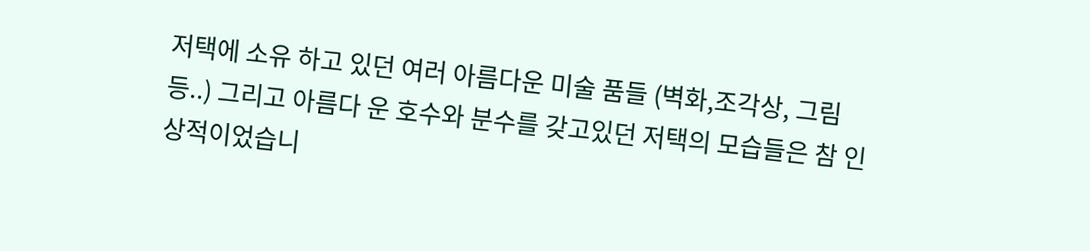저택에 소유 하고 있던 여러 아름다운 미술 품들 (벽화,조각상, 그림등..) 그리고 아름다 운 호수와 분수를 갖고있던 저택의 모습들은 참 인상적이었습니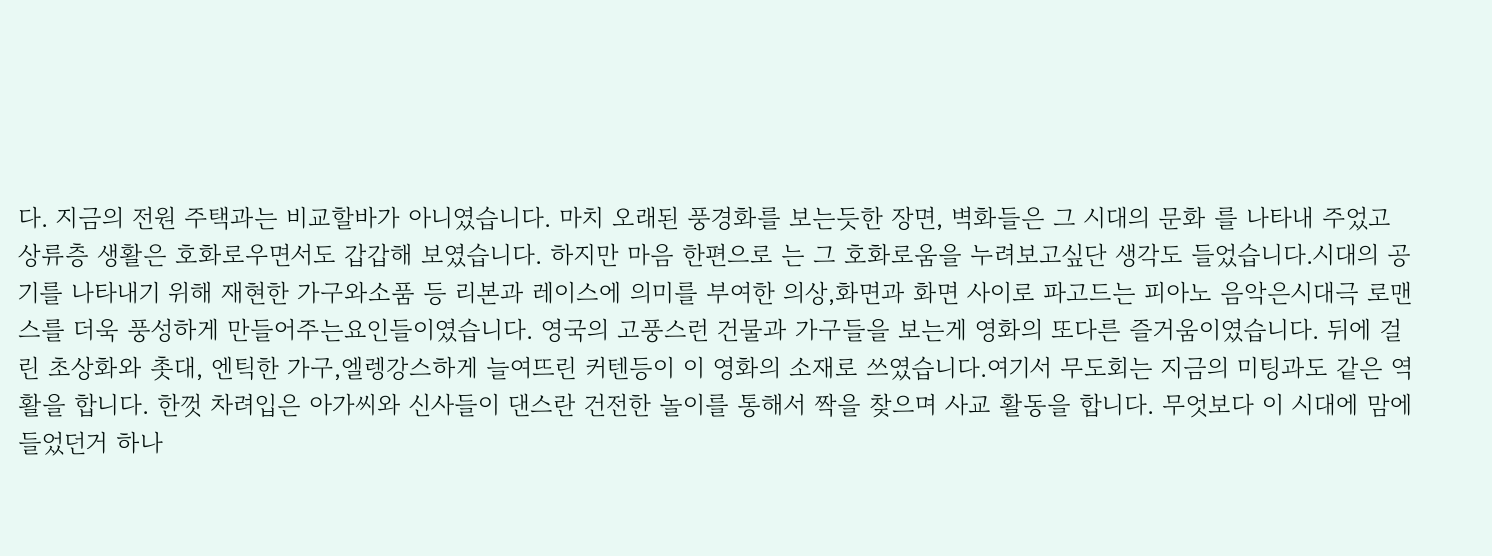다. 지금의 전원 주택과는 비교할바가 아니였습니다. 마치 오래된 풍경화를 보는듯한 장면, 벽화들은 그 시대의 문화 를 나타내 주었고 상류층 생활은 호화로우면서도 갑갑해 보였습니다. 하지만 마음 한편으로 는 그 호화로움을 누려보고싶단 생각도 들었습니다.시대의 공기를 나타내기 위해 재현한 가구와소품 등 리본과 레이스에 의미를 부여한 의상,화면과 화면 사이로 파고드는 피아노 음악은시대극 로맨스를 더욱 풍성하게 만들어주는요인들이였습니다. 영국의 고풍스런 건물과 가구들을 보는게 영화의 또다른 즐거움이였습니다. 뒤에 걸린 초상화와 촛대, 엔틱한 가구,엘렝강스하게 늘여뜨린 커텐등이 이 영화의 소재로 쓰였습니다.여기서 무도회는 지금의 미팅과도 같은 역활을 합니다. 한껏 차려입은 아가씨와 신사들이 댄스란 건전한 놀이를 통해서 짝을 찾으며 사교 활동을 합니다. 무엇보다 이 시대에 맘에 들었던거 하나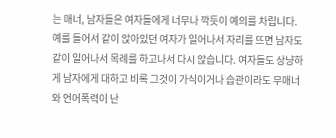는 매너, 남자들은 여자들에게 너무나 깍듯이 예의를 차립니다. 예를 들어서 같이 앉아있던 여자가 일어나서 자리를 뜨면 남자도 같이 일어나서 목례를 하고나서 다시 앉습니다. 여자들도 상냥하게 남자에게 대하고 비록 그것이 가식이거나 습관이라도 무매너와 언어폭력이 난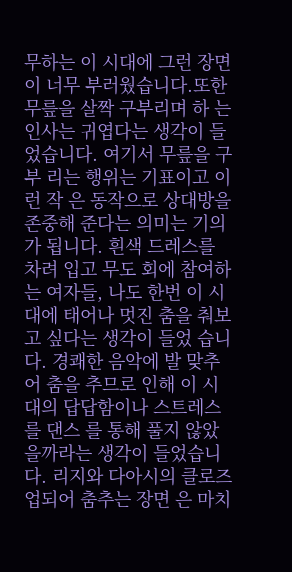무하는 이 시대에 그런 장면이 너무 부러웠습니다.또한 무릎을 살짝 구부리며 하 는 인사는 귀엽다는 생각이 들 었습니다. 여기서 무릎을 구부 리는 행위는 기표이고 이런 작 은 동작으로 상대방을 존중해 준다는 의미는 기의가 됩니다. 흰색 드레스를 차려 입고 무도 회에 참여하는 여자들, 나도 한번 이 시대에 태어나 멋진 춤을 춰보고 싶다는 생각이 들었 습니다. 경쾌한 음악에 발 맞추어 춤을 추므로 인해 이 시대의 답답함이나 스트레스를 댄스 를 통해 풀지 않았을까라는 생각이 들었습니다. 리지와 다아시의 클로즈업되어 춤추는 장면 은 마치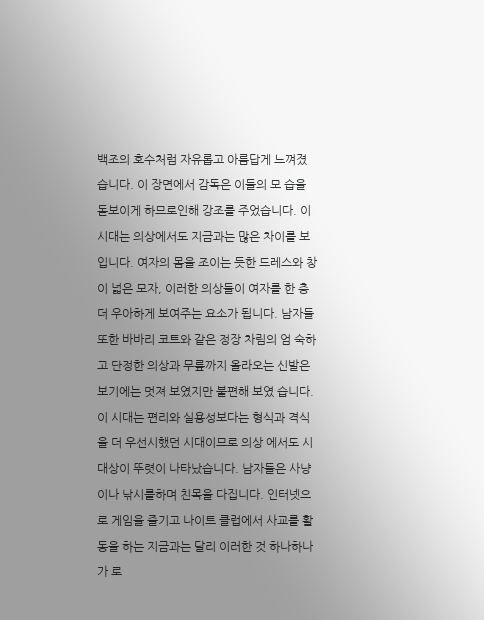백조의 호수처럼 자유롭고 아름답게 느껴졌습니다. 이 장면에서 감독은 이들의 모 습을 돋보이게 하므로인해 강조를 주었습니다. 이 시대는 의상에서도 지금과는 많은 차이를 보입니다. 여자의 몸을 조이는 듯한 드레스와 창이 넓은 모자, 이러한 의상들이 여자를 한 층 더 우아하게 보여주는 요소가 됩니다. 남자들 또한 바바리 코트와 같은 정장 차림의 엄 숙하고 단정한 의상과 무릎까지 올라오는 신발은 보기에는 멋져 보였지만 불편해 보였 습니다. 이 시대는 편리와 실용성보다는 형식과 격식을 더 우선시했던 시대이므로 의상 에서도 시대상이 뚜렷이 나타났습니다. 남자들은 사냥이나 낚시를하며 친목을 다집니다. 인터넷으로 게임을 즐기고 나이트 클럽에서 사교를 활동을 하는 지금과는 달리 이러한 것 하나하나가 로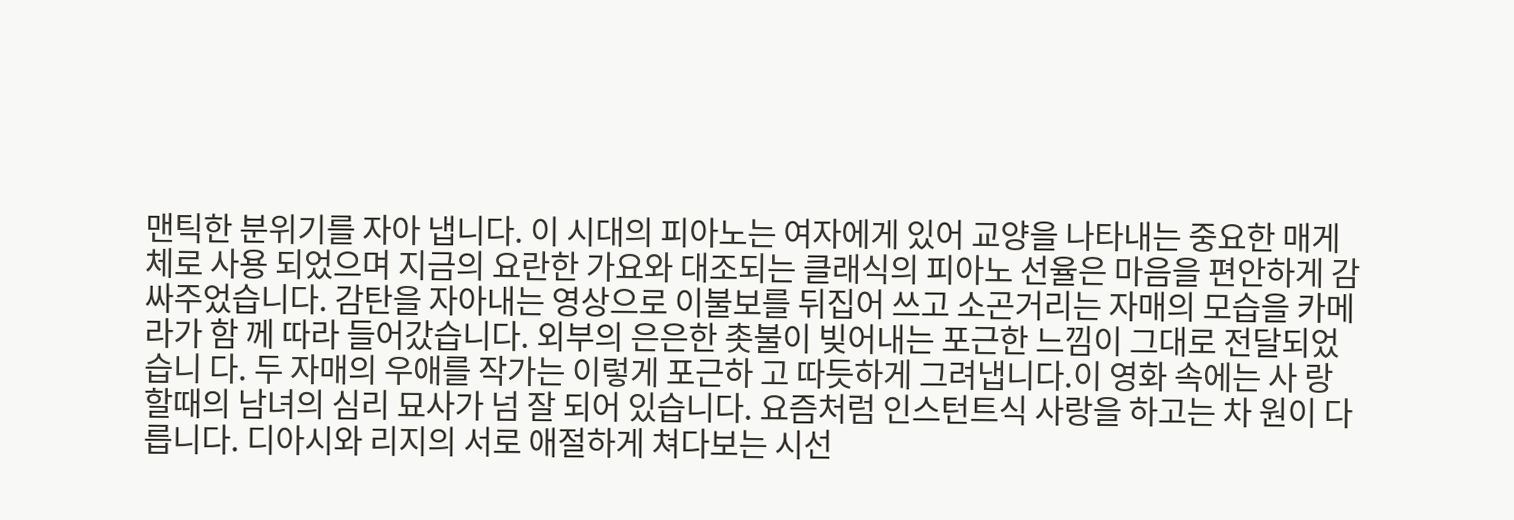맨틱한 분위기를 자아 냅니다. 이 시대의 피아노는 여자에게 있어 교양을 나타내는 중요한 매게체로 사용 되었으며 지금의 요란한 가요와 대조되는 클래식의 피아노 선율은 마음을 편안하게 감싸주었습니다. 감탄을 자아내는 영상으로 이불보를 뒤집어 쓰고 소곤거리는 자매의 모습을 카메라가 함 께 따라 들어갔습니다. 외부의 은은한 촛불이 빚어내는 포근한 느낌이 그대로 전달되었습니 다. 두 자매의 우애를 작가는 이렇게 포근하 고 따듯하게 그려냅니다.이 영화 속에는 사 랑할때의 남녀의 심리 묘사가 넘 잘 되어 있습니다. 요즘처럼 인스턴트식 사랑을 하고는 차 원이 다릅니다. 디아시와 리지의 서로 애절하게 쳐다보는 시선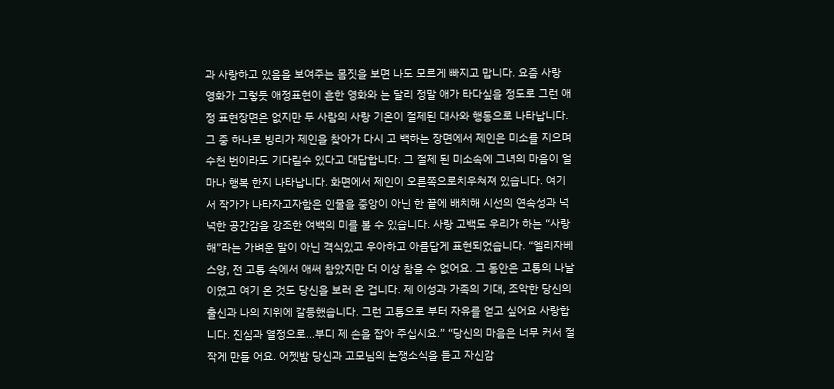과 사랑하고 있음을 보여주는 몸짓을 보면 나도 모르게 빠지고 맙니다. 요즘 사랑 영화가 그렇듯 애정표현이 흔한 영화와 는 달리 정말 애가 타다싶을 정도로 그런 애정 표현장면은 없지만 두 사람의 사랑 기온이 절제된 대사와 행동으로 나타납니다.그 중 하나로 빙리가 제인을 찾아가 다시 고 백하는 장면에서 제인은 미소를 지으며 수천 번이라도 기다릴수 있다고 대답합니다. 그 절제 된 미소속에 그녀의 마음이 얼마나 행복 한지 나타납니다. 화면에서 제인이 오른쪽으로치우쳐져 있습니다. 여기서 작가가 나타자고자함은 인물을 중앙이 아닌 한 끝에 배치해 시선의 연속성과 넉넉한 공간감을 강조한 여백의 미를 볼 수 있습니다. 사랑 고백도 우리가 하는 “사랑해”라는 가벼운 말이 아닌 격식있고 우아하고 아름답게 표현되었습니다. “엘리자베스양, 전 고통 속에서 애써 참았지만 더 이상 참을 수 없어요. 그 동안은 고통의 나날이였고 여기 온 것도 당신을 보러 온 겁니다. 제 이성과 가족의 기대, 조악한 당신의 출신과 나의 지위에 갈등했습니다. 그런 고통으로 부터 자유를 얻고 싶어요 사랑합니다. 진심과 열정으로...부디 제 손을 잡아 주십시요.” “당신의 마음은 너무 커서 절 작게 만들 어요. 어젯밤 당신과 고모님의 논쟁소식을 듣고 자신감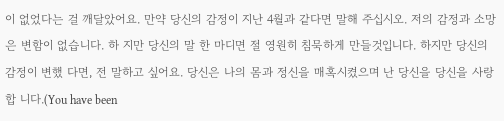이 없었다는 걸 깨달았어요. 만약 당신의 감정이 지난 4월과 같다면 말해 주십시오. 저의 감정과 소망은 변함이 없습니다. 하 지만 당신의 말 한 마디면 절 영원히 침묵하게 만들것입니다. 하지만 당신의 감정이 변했 다면, 전 말하고 싶어요. 당신은 나의 몸과 정신을 매혹시켰으며 난 당신을 당신을 사랑합 니다.(You have been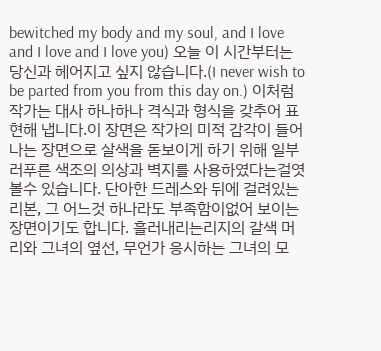bewitched my body and my soul, and I love and I love and I love you) 오늘 이 시간부터는 당신과 헤어지고 싶지 않습니다.(I never wish to be parted from you from this day on.) 이처럼 작가는 대사 하나하나 격식과 형식을 갖추어 표현해 냅니다.이 장면은 작가의 미적 감각이 들어나는 장면으로 살색을 돋보이게 하기 위해 일부러푸른 색조의 의상과 벽지를 사용하였다는걸엿 볼수 있습니다. 단아한 드레스와 뒤에 걸려있는 리본, 그 어느것 하나라도 부족함이없어 보이는 장면이기도 합니다. 흘러내리는리지의 갈색 머리와 그녀의 옆선, 무언가 응시하는 그녀의 모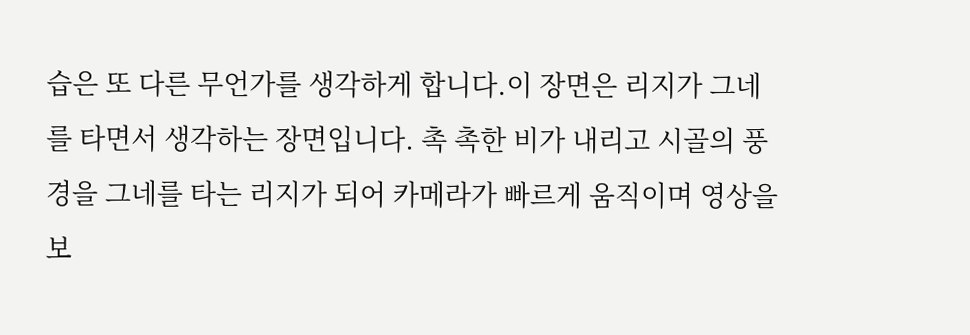습은 또 다른 무언가를 생각하게 합니다.이 장면은 리지가 그네를 타면서 생각하는 장면입니다. 촉 촉한 비가 내리고 시골의 풍경을 그네를 타는 리지가 되어 카메라가 빠르게 움직이며 영상을 보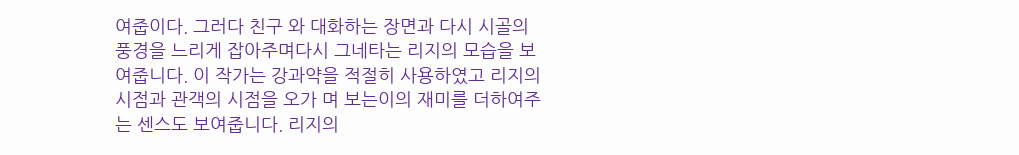여줍이다. 그러다 친구 와 대화하는 장면과 다시 시골의 풍경을 느리게 잡아주며다시 그네타는 리지의 모습을 보여줍니다. 이 작가는 강과약을 적절히 사용하였고 리지의 시점과 관객의 시점을 오가 며 보는이의 재미를 더하여주는 센스도 보여줍니다. 리지의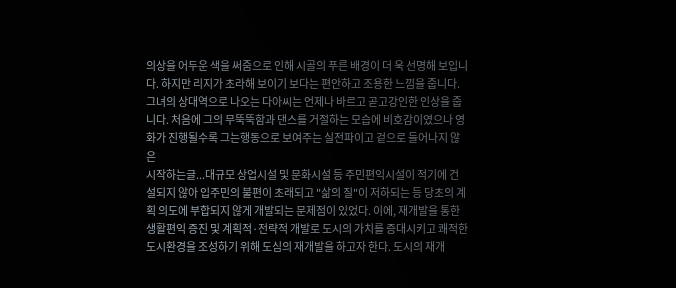의상을 어두운 색을 써줌으로 인해 시골의 푸른 배경이 더 욱 선명해 보입니다. 하지만 리지가 초라해 보이기 보다는 편안하고 조용한 느낌을 줍니다.그녀의 상대역으로 나오는 다아씨는 언제나 바르고 곧고강인한 인상을 줍니다. 처음에 그의 무뚝뚝함과 댄스를 거절하는 모습에 비호감이였으나 영화가 진행될수록 그는행동으로 보여주는 실전파이고 겉으로 들어나지 않은
시작하는글...대규모 상업시설 및 문화시설 등 주민편익시설이 적기에 건설되지 않아 입주민의 불편이 초래되고 "삶의 질"이 저하되는 등 당초의 계획 의도에 부합되지 않게 개발되는 문제점이 있었다. 이에, 재개발을 통한 생활편익 증진 및 계획적·전략적 개발로 도시의 가치를 증대시키고 쾌적한 도시환경을 조성하기 위해 도심의 재개발을 하고자 한다. 도시의 재개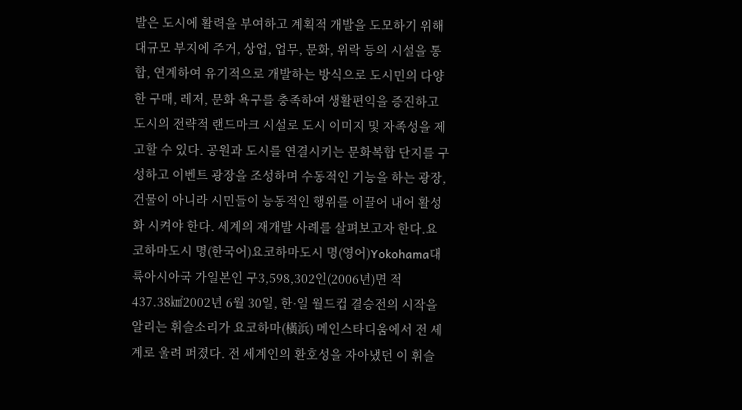발은 도시에 활력을 부여하고 계획적 개발을 도모하기 위해 대규모 부지에 주거, 상업, 업무, 문화, 위락 등의 시설을 통합, 연계하여 유기적으로 개발하는 방식으로 도시민의 다양한 구매, 레저, 문화 욕구를 충족하여 생활편익을 증진하고 도시의 전략적 랜드마크 시설로 도시 이미지 및 자족성을 제고할 수 있다. 공원과 도시를 연결시키는 문화복합 단지를 구성하고 이벤트 광장을 조성하며 수동적인 기능을 하는 광장, 건물이 아니라 시민들이 능동적인 행위를 이끌어 내어 활성화 시켜야 한다. 세계의 재개발 사례를 살펴보고자 한다.요코하마도시 명(한국어)요코하마도시 명(영어)Yokohama대륙아시아국 가일본인 구3,598,302인(2006년)면 적437.38㎢2002년 6월 30일, 한·일 월드컵 결승전의 시작을 알리는 휘슬소리가 요코하마(橫浜) 메인스타디움에서 전 세계로 울려 퍼졌다. 전 세계인의 환호성을 자아냈던 이 휘슬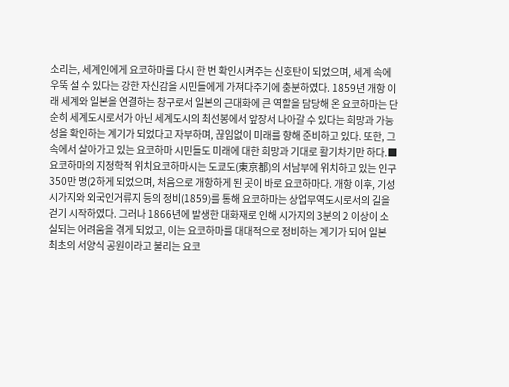소리는, 세계인에게 요코하마를 다시 한 번 확인시켜주는 신호탄이 되었으며, 세계 속에 우뚝 설 수 있다는 강한 자신감을 시민들에게 가져다주기에 충분하였다. 1859년 개항 이래 세계와 일본을 연결하는 창구로서 일본의 근대화에 큰 역할을 담당해 온 요코하마는 단순히 세계도시로서가 아닌 세계도시의 최선봉에서 앞장서 나아갈 수 있다는 희망과 가능성을 확인하는 계기가 되었다고 자부하며, 끊임없이 미래를 향해 준비하고 있다. 또한, 그 속에서 살아가고 있는 요코하마 시민들도 미래에 대한 희망과 기대로 활기차기만 하다.■ 요코하마의 지정학적 위치요코하마시는 도쿄도(東京都)의 서남부에 위치하고 있는 인구 350만 명(2하게 되었으며, 처음으로 개항하게 된 곳이 바로 요코하마다. 개항 이후, 기성시가지와 외국인거류지 등의 정비(1859)를 통해 요코하마는 상업무역도시로서의 길을 걷기 시작하였다. 그러나 1866년에 발생한 대화재로 인해 시가지의 3분의 2 이상이 소실되는 어려움을 겪게 되었고, 이는 요코하마를 대대적으로 정비하는 계기가 되어 일본 최초의 서양식 공원이라고 불리는 요코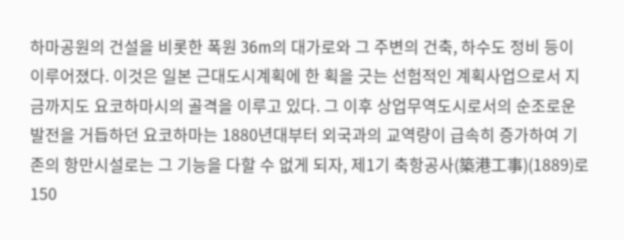하마공원의 건설을 비롯한 폭원 36m의 대가로와 그 주변의 건축, 하수도 정비 등이 이루어졌다. 이것은 일본 근대도시계획에 한 획을 긋는 선험적인 계획사업으로서 지금까지도 요코하마시의 골격을 이루고 있다. 그 이후 상업무역도시로서의 순조로운 발전을 거듭하던 요코하마는 1880년대부터 외국과의 교역량이 급속히 증가하여 기존의 항만시설로는 그 기능을 다할 수 없게 되자, 제1기 축항공사(築港工事)(1889)로 150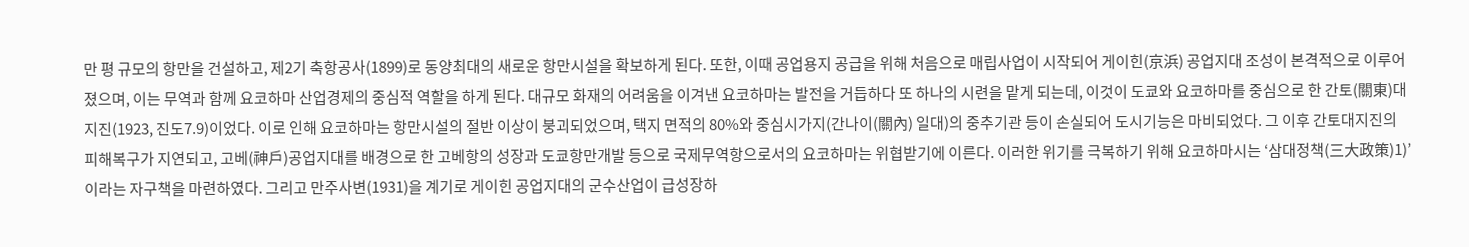만 평 규모의 항만을 건설하고, 제2기 축항공사(1899)로 동양최대의 새로운 항만시설을 확보하게 된다. 또한, 이때 공업용지 공급을 위해 처음으로 매립사업이 시작되어 게이힌(京浜) 공업지대 조성이 본격적으로 이루어졌으며, 이는 무역과 함께 요코하마 산업경제의 중심적 역할을 하게 된다. 대규모 화재의 어려움을 이겨낸 요코하마는 발전을 거듭하다 또 하나의 시련을 맡게 되는데, 이것이 도쿄와 요코하마를 중심으로 한 간토(關東)대지진(1923, 진도7.9)이었다. 이로 인해 요코하마는 항만시설의 절반 이상이 붕괴되었으며, 택지 면적의 80%와 중심시가지(간나이(關內) 일대)의 중추기관 등이 손실되어 도시기능은 마비되었다. 그 이후 간토대지진의 피해복구가 지연되고, 고베(神戶)공업지대를 배경으로 한 고베항의 성장과 도쿄항만개발 등으로 국제무역항으로서의 요코하마는 위협받기에 이른다. 이러한 위기를 극복하기 위해 요코하마시는 ‘삼대정책(三大政策)1)’이라는 자구책을 마련하였다. 그리고 만주사변(1931)을 계기로 게이힌 공업지대의 군수산업이 급성장하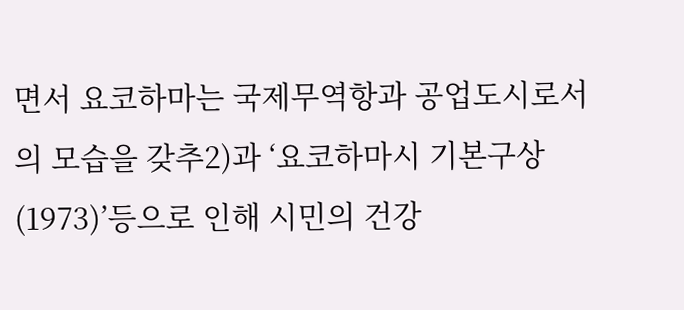면서 요코하마는 국제무역항과 공업도시로서의 모습을 갖추2)과 ‘요코하마시 기본구상(1973)’등으로 인해 시민의 건강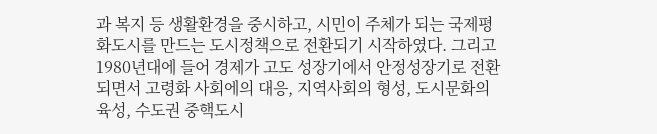과 복지 등 생활환경을 중시하고, 시민이 주체가 되는 국제평화도시를 만드는 도시정책으로 전환되기 시작하였다. 그리고 1980년대에 들어 경제가 고도 성장기에서 안정성장기로 전환되면서 고령화 사회에의 대응, 지역사회의 형성, 도시문화의 육성, 수도권 중핵도시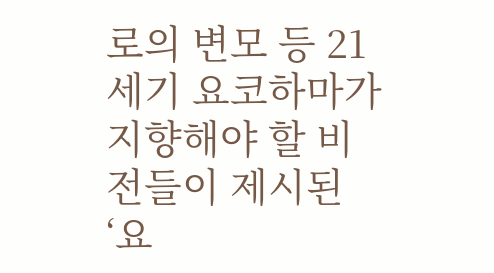로의 변모 등 21세기 요코하마가 지향해야 할 비전들이 제시된‘요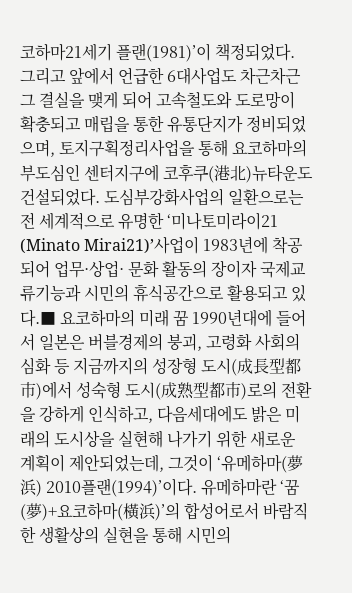코하마21세기 플랜(1981)’이 책정되었다. 그리고 앞에서 언급한 6대사업도 차근차근 그 결실을 맺게 되어 고속철도와 도로망이 확충되고 매립을 통한 유통단지가 정비되었으며, 토지구획정리사업을 통해 요코하마의 부도심인 센터지구에 코후쿠(港北)뉴타운도 건설되었다. 도심부강화사업의 일환으로는 전 세계적으로 유명한 ‘미나토미라이21 (Minato Mirai21)’사업이 1983년에 착공되어 업무·상업· 문화 활동의 장이자 국제교류기능과 시민의 휴식공간으로 활용되고 있다.■ 요코하마의 미래 꿈 1990년대에 들어서 일본은 버블경제의 붕괴, 고령화 사회의 심화 등 지금까지의 성장형 도시(成長型都市)에서 성숙형 도시(成熟型都市)로의 전환을 강하게 인식하고, 다음세대에도 밝은 미래의 도시상을 실현해 나가기 위한 새로운 계획이 제안되었는데, 그것이 ‘유메하마(夢浜) 2010플랜(1994)’이다. 유메하마란 ‘꿈(夢)+요코하마(橫浜)’의 합성어로서 바람직한 생활상의 실현을 통해 시민의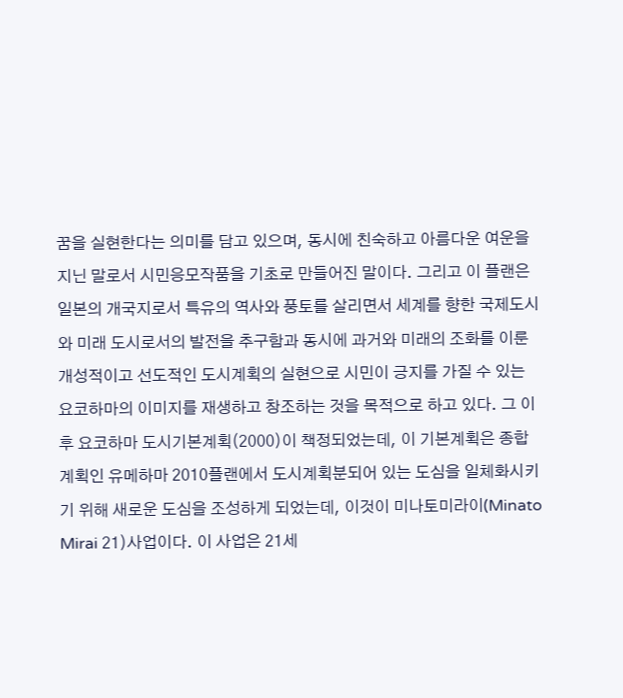꿈을 실현한다는 의미를 담고 있으며, 동시에 친숙하고 아름다운 여운을 지닌 말로서 시민응모작품을 기초로 만들어진 말이다. 그리고 이 플랜은 일본의 개국지로서 특유의 역사와 풍토를 살리면서 세계를 향한 국제도시와 미래 도시로서의 발전을 추구함과 동시에 과거와 미래의 조화를 이룬 개성적이고 선도적인 도시계획의 실현으로 시민이 긍지를 가질 수 있는 요코하마의 이미지를 재생하고 창조하는 것을 목적으로 하고 있다. 그 이후 요코하마 도시기본계획(2000)이 책정되었는데, 이 기본계획은 종합계획인 유메하마 2010플랜에서 도시계획분되어 있는 도심을 일체화시키기 위해 새로운 도심을 조성하게 되었는데, 이것이 미나토미라이(Minato Mirai 21)사업이다. 이 사업은 21세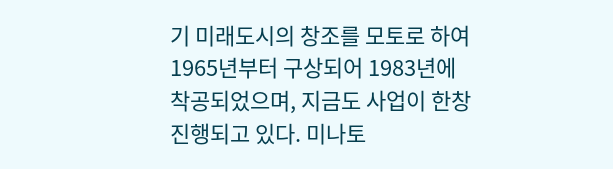기 미래도시의 창조를 모토로 하여 1965년부터 구상되어 1983년에 착공되었으며, 지금도 사업이 한창 진행되고 있다. 미나토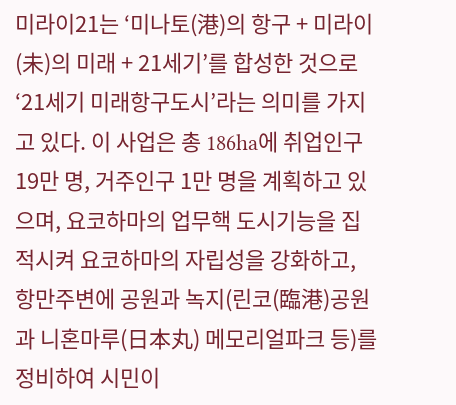미라이21는 ‘미나토(港)의 항구 + 미라이(未)의 미래 + 21세기’를 합성한 것으로‘21세기 미래항구도시’라는 의미를 가지고 있다. 이 사업은 총 186ha에 취업인구 19만 명, 거주인구 1만 명을 계획하고 있으며, 요코하마의 업무핵 도시기능을 집적시켜 요코하마의 자립성을 강화하고, 항만주변에 공원과 녹지(린코(臨港)공원과 니혼마루(日本丸) 메모리얼파크 등)를 정비하여 시민이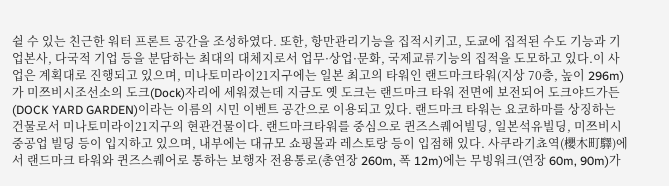쉴 수 있는 친근한 워터 프론트 공간을 조성하였다. 또한, 항만관리기능을 집적시키고, 도쿄에 집적된 수도 기능과 기업본사, 다국적 기업 등을 분담하는 최대의 대체지로서 업무·상업·문화, 국제교류기능의 집적을 도모하고 있다.이 사업은 계획대로 진행되고 있으며, 미나토미라이21지구에는 일본 최고의 타워인 랜드마크타워(지상 70층, 높이 296m)가 미쯔비시조선소의 도크(Dock)자리에 세워졌는데 지금도 옛 도크는 랜드마크 타워 전면에 보전되어 도크야드가든(DOCK YARD GARDEN)이라는 이름의 시민 이벤트 공간으로 이용되고 있다. 랜드마크 타워는 요코하마를 상징하는 건물로서 미나토미라이21지구의 현관건물이다. 랜드마크타워를 중심으로 퀸즈스퀘어빌딩, 일본석유빌딩, 미쯔비시 중공업 빌딩 등이 입지하고 있으며, 내부에는 대규모 쇼핑몰과 레스토랑 등이 입점해 있다. 사쿠라기쵸역(櫻木町驛)에서 랜드마크 타워와 퀸즈스퀘어로 통하는 보행자 전용통로(총연장 260m, 폭 12m)에는 무빙워크(연장 60m, 90m)가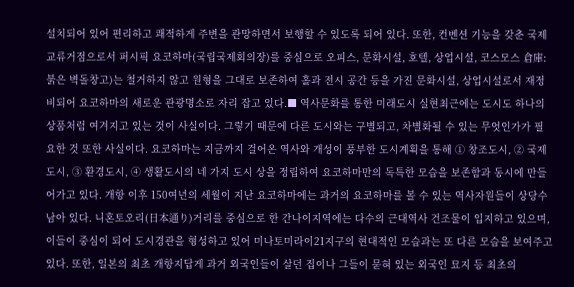설치되어 있어 편리하고 쾌적하게 주변을 관망하면서 보행할 수 있도록 되어 있다. 또한, 컨벤션 기능을 갖춘 국제교류거점으로서 퍼시픽 요코하마(국립국제회의장)를 중심으로 오피스, 문화시설, 호텔, 상업시설, 코스모스 倉庫: 붉은 벽돌창고)는 철거하지 않고 원형을 그대로 보존하여 홀과 전시 공간 등을 가진 문화시설, 상업시설로서 재정비되어 요코하마의 새로운 관광명소로 자리 잡고 있다.■ 역사문화를 통한 미래도시 실현최근에는 도시도 하나의 상품처럼 여겨지고 있는 것이 사실이다. 그렇기 때문에 다른 도시와는 구별되고, 차별화될 수 있는 무엇인가가 필요한 것 또한 사실이다. 요코하마는 지금까지 걸어온 역사와 개성이 풍부한 도시계획을 통해 ① 창조도시, ② 국제도시, ③ 환경도시, ④ 생활도시의 네 가지 도시 상을 정립하여 요코하마만의 독특한 모습을 보존함과 동시에 만들어가고 있다. 개항 이후 150여년의 세월이 지난 요코하마에는 과거의 요코하마를 볼 수 있는 역사자원들이 상당수 남아 있다. 니혼토오리(日本通り)거리를 중심으로 한 간나이지역에는 다수의 근대역사 건조물이 입지하고 있으며, 이들이 중심이 되어 도시경관을 형성하고 있어 미나토미라이21지구의 현대적인 모습과는 또 다른 모습을 보여주고 있다. 또한, 일본의 최초 개항지답게 과거 외국인들이 살던 집이나 그들이 묻혀 있는 외국인 묘지 등 최초의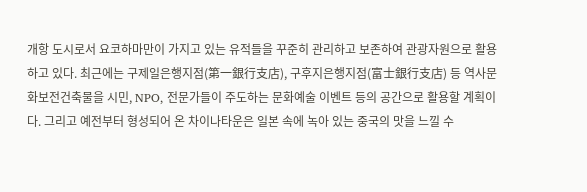개항 도시로서 요코하마만이 가지고 있는 유적들을 꾸준히 관리하고 보존하여 관광자원으로 활용하고 있다. 최근에는 구제일은행지점(第一銀行支店), 구후지은행지점(富士銀行支店) 등 역사문화보전건축물을 시민, NPO, 전문가들이 주도하는 문화예술 이벤트 등의 공간으로 활용할 계획이다. 그리고 예전부터 형성되어 온 차이나타운은 일본 속에 녹아 있는 중국의 맛을 느낄 수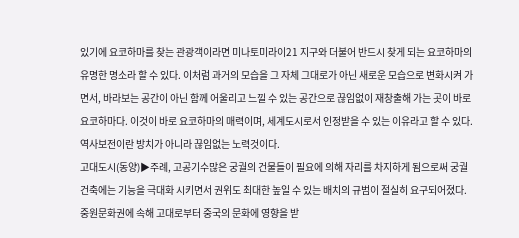있기에 요코하마를 찾는 관광객이라면 미나토미라이21 지구와 더불어 반드시 찾게 되는 요코하마의 유명한 명소라 할 수 있다. 이처럼 과거의 모습을 그 자체 그대로가 아닌 새로운 모습으로 변화시켜 가면서, 바라보는 공간이 아닌 함께 어울리고 느낄 수 있는 공간으로 끊임없이 재창출해 가는 곳이 바로 요코하마다. 이것이 바로 요코하마의 매력이며, 세계도시로서 인정받을 수 있는 이유라고 할 수 있다. 역사보전이란 방치가 아니라 끊임없는 노력것이다.
고대도시(동양)▶주례, 고공기수많은 궁궐의 건물들이 필요에 의해 자리를 차지하게 됨으로써 궁궐건축에는 기능을 극대화 시키면서 권위도 최대한 높일 수 있는 배치의 규범이 절실히 요구되어졌다. 중원문화권에 속해 고대로부터 중국의 문화에 영향을 받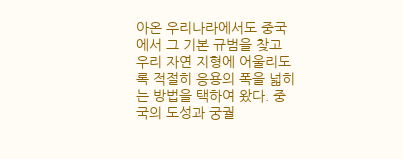아온 우리나라에서도 중국에서 그 기본 규범을 찾고 우리 자연 지형에 어울리도록 적절히 응용의 폭을 넓히는 방법을 택하여 왔다. 중국의 도성과 궁궐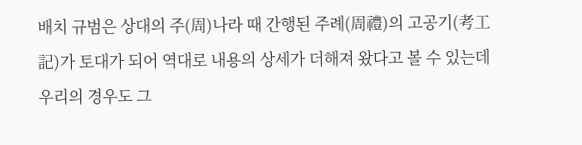배치 규범은 상대의 주(周)나라 때 간행된 주례(周禮)의 고공기(考工記)가 토대가 되어 역대로 내용의 상세가 더해져 왔다고 볼 수 있는데 우리의 경우도 그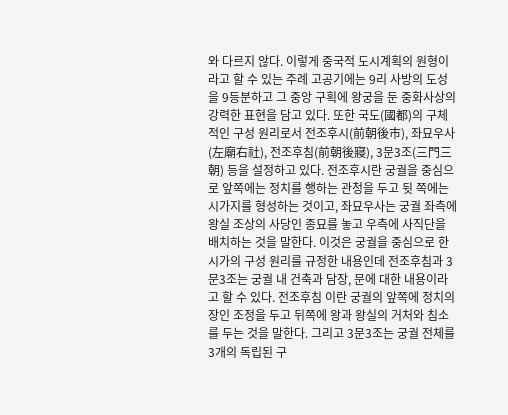와 다르지 않다. 이렇게 중국적 도시계획의 원형이라고 할 수 있는 주례 고공기에는 9리 사방의 도성을 9등분하고 그 중앙 구획에 왕궁을 둔 중화사상의 강력한 표현을 담고 있다. 또한 국도(國都)의 구체적인 구성 원리로서 전조후시(前朝後市), 좌묘우사(左廟右社), 전조후침(前朝後寢), 3문3조(三門三朝) 등을 설정하고 있다. 전조후시란 궁궐을 중심으로 앞쪽에는 정치를 행하는 관청을 두고 뒷 쪽에는 시가지를 형성하는 것이고, 좌묘우사는 궁궐 좌측에 왕실 조상의 사당인 종묘를 놓고 우측에 사직단을 배치하는 것을 말한다. 이것은 궁궐을 중심으로 한 시가의 구성 원리를 규정한 내용인데 전조후침과 3문3조는 궁궐 내 건축과 담장, 문에 대한 내용이라고 할 수 있다. 전조후침 이란 궁궐의 앞쪽에 정치의 장인 조정을 두고 뒤쪽에 왕과 왕실의 거처와 침소를 두는 것을 말한다. 그리고 3문3조는 궁궐 전체를 3개의 독립된 구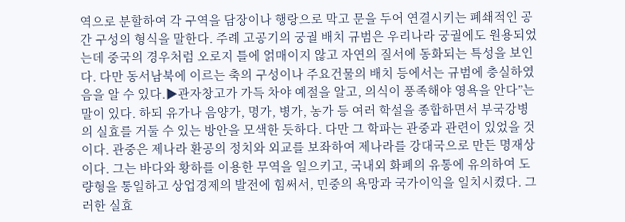역으로 분할하여 각 구역을 담장이나 행랑으로 막고 문을 두어 연결시키는 폐쇄적인 공간 구성의 형식을 말한다. 주례 고공기의 궁궐 배치 규범은 우리나라 궁궐에도 원용되었는데 중국의 경우처럼 오로지 틀에 얽매이지 않고 자연의 질서에 동화되는 특성을 보인다. 다만 동서남북에 이르는 축의 구성이나 주요건물의 배치 등에서는 규범에 충실하였음을 알 수 있다.▶관자창고가 가득 차야 예절을 알고, 의식이 풍족해야 영욕을 안다”는 말이 있다. 하되 유가나 음양가, 명가, 병가, 농가 등 여러 학설을 종합하면서 부국강병의 실효를 거둘 수 있는 방안을 모색한 듯하다. 다만 그 학파는 관중과 관련이 있었을 것이다. 관중은 제나라 환공의 정치와 외교를 보좌하여 제나라를 강대국으로 만든 명재상이다. 그는 바다와 황하를 이용한 무역을 일으키고, 국내외 화폐의 유통에 유의하여 도량형을 통일하고 상업경제의 발전에 힘써서, 민중의 욕망과 국가이익을 일치시켰다. 그러한 실효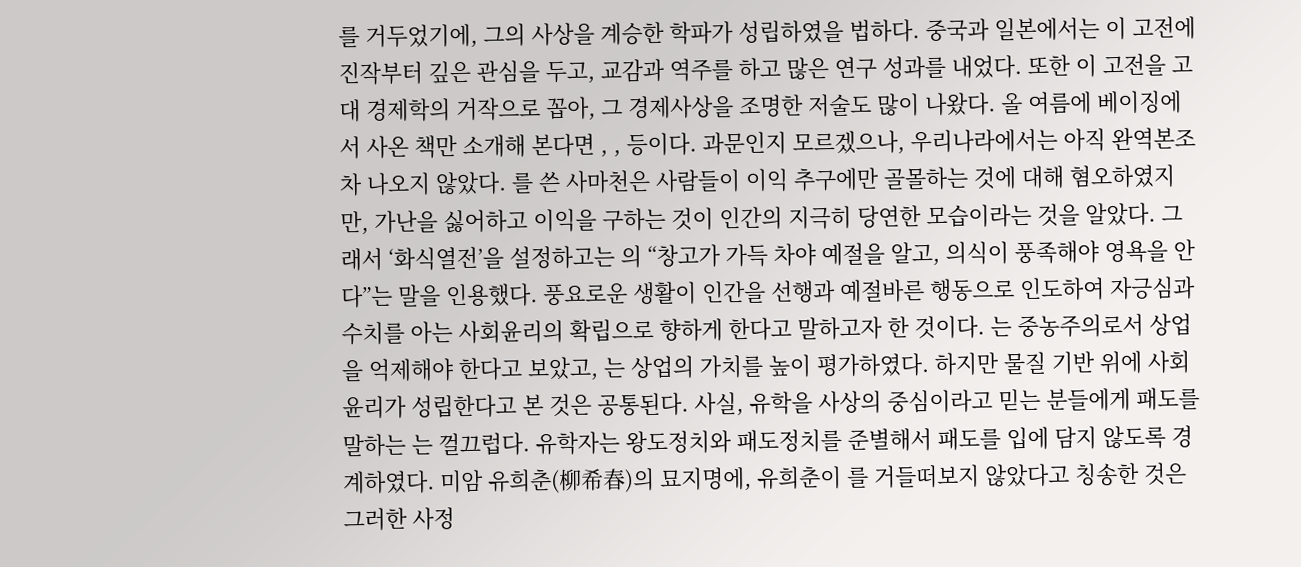를 거두었기에, 그의 사상을 계승한 학파가 성립하였을 법하다. 중국과 일본에서는 이 고전에 진작부터 깊은 관심을 두고, 교감과 역주를 하고 많은 연구 성과를 내었다. 또한 이 고전을 고대 경제학의 거작으로 꼽아, 그 경제사상을 조명한 저술도 많이 나왔다. 올 여름에 베이징에서 사온 책만 소개해 본다면 , , 등이다. 과문인지 모르겠으나, 우리나라에서는 아직 완역본조차 나오지 않았다. 를 쓴 사마천은 사람들이 이익 추구에만 골몰하는 것에 대해 혐오하였지만, 가난을 싫어하고 이익을 구하는 것이 인간의 지극히 당연한 모습이라는 것을 알았다. 그래서 ‘화식열전’을 설정하고는 의 “창고가 가득 차야 예절을 알고, 의식이 풍족해야 영욕을 안다”는 말을 인용했다. 풍요로운 생활이 인간을 선행과 예절바른 행동으로 인도하여 자긍심과 수치를 아는 사회윤리의 확립으로 향하게 한다고 말하고자 한 것이다. 는 중농주의로서 상업을 억제해야 한다고 보았고, 는 상업의 가치를 높이 평가하였다. 하지만 물질 기반 위에 사회윤리가 성립한다고 본 것은 공통된다. 사실, 유학을 사상의 중심이라고 믿는 분들에게 패도를 말하는 는 껄끄럽다. 유학자는 왕도정치와 패도정치를 준별해서 패도를 입에 담지 않도록 경계하였다. 미암 유희춘(柳希春)의 묘지명에, 유희춘이 를 거들떠보지 않았다고 칭송한 것은 그러한 사정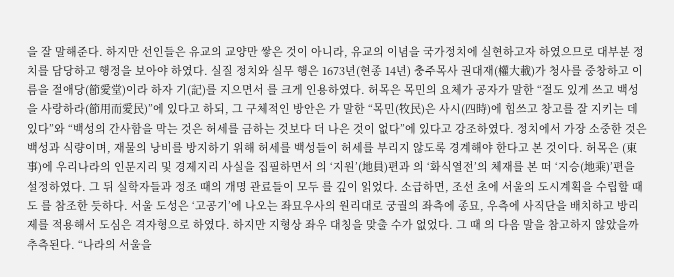을 잘 말해준다. 하지만 선인들은 유교의 교양만 쌓은 것이 아니라, 유교의 이념을 국가정치에 실현하고자 하였으므로 대부분 정치를 담당하고 행정을 보아야 하였다. 실질 정치와 실무 행은 1673년(현종 14년) 충주목사 권대재(權大載)가 청사를 중창하고 이름을 절애당(節愛堂)이라 하자 기(記)를 지으면서 를 크게 인용하였다. 허목은 목민의 요체가 공자가 말한 “절도 있게 쓰고 백성을 사랑하라(節用而愛民)”에 있다고 하되, 그 구체적인 방안은 가 말한 “목민(牧民)은 사시(四時)에 힘쓰고 창고를 잘 지키는 데 있다”와 “백성의 간사함을 막는 것은 허세를 금하는 것보다 더 나은 것이 없다”에 있다고 강조하였다. 정치에서 가장 소중한 것은 백성과 식량이며, 재물의 낭비를 방지하기 위해 허세를 백성들이 허세를 부리지 않도록 경계해야 한다고 본 것이다. 허목은 (東事)에 우리나라의 인문지리 및 경제지리 사실을 집필하면서 의 ‘지원’(地員)편과 의 ‘화식열전’의 체재를 본 떠 ‘지승(地乘)’편을 설정하였다. 그 뒤 실학자들과 정조 때의 개명 관료들이 모두 를 깊이 읽었다. 소급하면, 조선 초에 서울의 도시계획을 수립할 때도 를 참조한 듯하다. 서울 도성은 ‘고공기’에 나오는 좌묘우사의 원리대로 궁궐의 좌측에 종묘, 우측에 사직단을 배치하고 방리제를 적용해서 도심은 격자형으로 하였다. 하지만 지형상 좌우 대칭을 맞출 수가 없었다. 그 때 의 다음 말을 참고하지 않았을까 추측된다. “나라의 서울을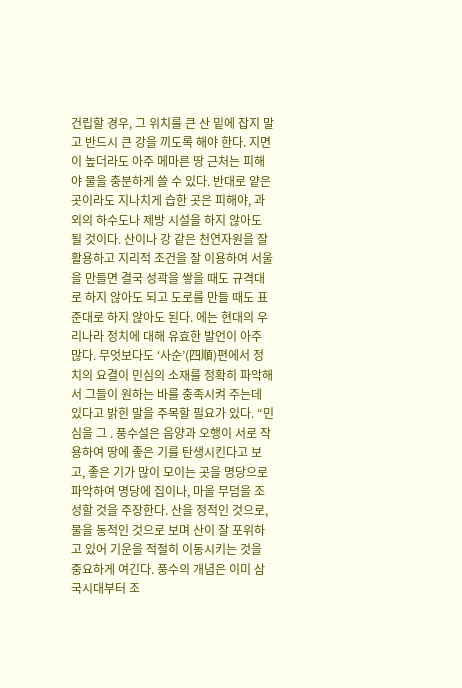건립할 경우, 그 위치를 큰 산 밑에 잡지 말고 반드시 큰 강을 끼도록 해야 한다. 지면이 높더라도 아주 메마른 땅 근처는 피해야 물을 충분하게 쓸 수 있다. 반대로 얕은 곳이라도 지나치게 습한 곳은 피해야, 과외의 하수도나 제방 시설을 하지 않아도 될 것이다. 산이나 강 같은 천연자원을 잘 활용하고 지리적 조건을 잘 이용하여 서울을 만들면 결국 성곽을 쌓을 때도 규격대로 하지 않아도 되고 도로를 만들 때도 표준대로 하지 않아도 된다. 에는 현대의 우리나라 정치에 대해 유효한 발언이 아주 많다. 무엇보다도 ‘사순’(四順)편에서 정치의 요결이 민심의 소재를 정확히 파악해서 그들이 원하는 바를 충족시켜 주는데 있다고 밝힌 말을 주목할 필요가 있다. “민심을 그 . 풍수설은 음양과 오행이 서로 작용하여 땅에 좋은 기를 탄생시킨다고 보고, 좋은 기가 많이 모이는 곳을 명당으로 파악하여 명당에 집이나, 마을 무덤을 조성할 것을 주장한다. 산을 정적인 것으로, 물을 동적인 것으로 보며 산이 잘 포위하고 있어 기운을 적절히 이동시키는 것을 중요하게 여긴다. 풍수의 개념은 이미 삼국시대부터 조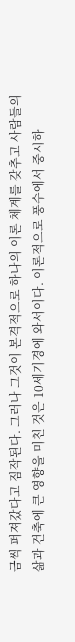금씩 퍼져갔다고 짐작된다. 그러나 그것이 본격적으로 하나의 이론 체계를 갖추고 사람들의 삶과 건축에 큰 영향을 미친 것은 10세기경에 와서이다. 이론적으로 풍수에서 중시하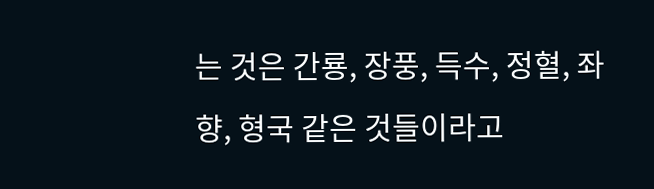는 것은 간룡, 장풍, 득수, 정혈, 좌향, 형국 같은 것들이라고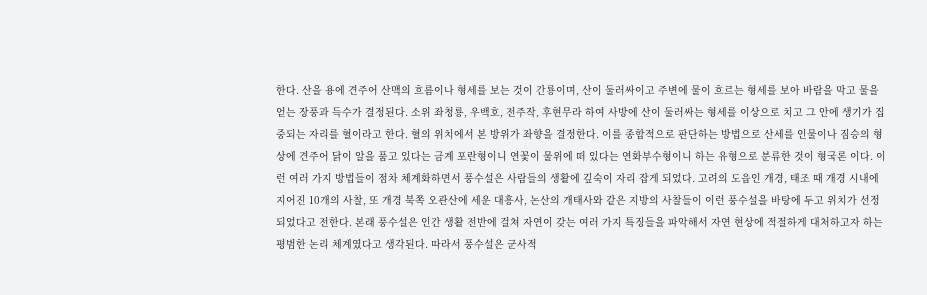한다. 산을 용에 견주어 산맥의 흐름이나 형세를 보는 것이 간룡이며, 산이 둘러싸이고 주변에 물이 흐르는 형세를 보아 바람을 막고 물을 얻는 장풍과 득수가 결정된다. 소위 좌청룡, 우백호, 전주작, 후현무라 하여 사방에 산이 둘러싸는 형세를 이상으로 치고 그 안에 생기가 집중되는 자리를 혈이라고 한다. 혈의 위치에서 본 방위가 좌향을 결정한다. 이를 종합적으로 판단하는 방법으로 산세를 인물이나 짐승의 형상에 견주어 닭이 알을 품고 있다는 금계 포란형이니 연꽃이 물위에 떠 있다는 연화부수형이니 하는 유형으로 분류한 것이 형국론 이다. 이런 여러 가지 방법들이 점차 체계화하면서 풍수설은 사람들의 생활에 깊숙이 자리 잡게 되었다. 고려의 도읍인 개경, 태조 때 개경 시내에 지어진 10개의 사찰, 또 개경 북쪽 오관산에 세운 대흥사, 논산의 개태사와 같은 지방의 사찰들이 이런 풍수설을 바탕에 두고 위치가 선정되었다고 전한다. 본래 풍수설은 인간 생활 전반에 걸쳐 자연이 갖는 여러 가지 특징들을 파악해서 자연 현상에 적절하게 대처하고자 하는 평범한 논리 체계였다고 생각된다. 따라서 풍수설은 군사적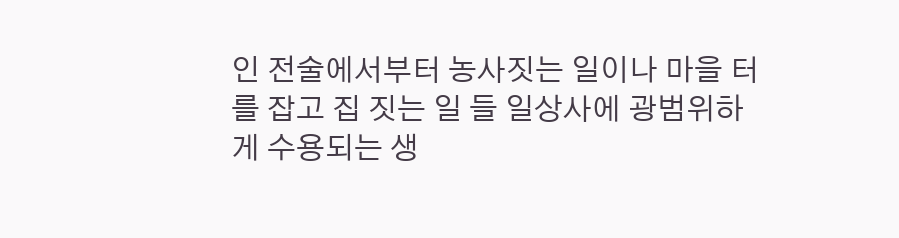인 전술에서부터 농사짓는 일이나 마을 터를 잡고 집 짓는 일 들 일상사에 광범위하게 수용되는 생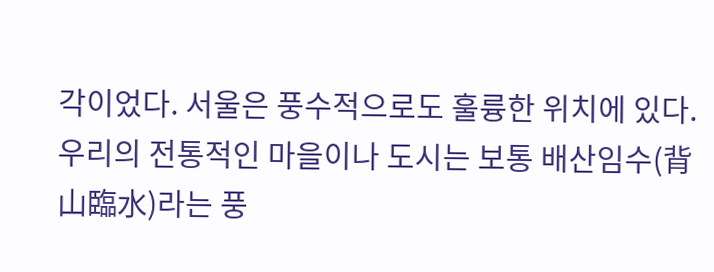각이었다. 서울은 풍수적으로도 훌륭한 위치에 있다. 우리의 전통적인 마을이나 도시는 보통 배산임수(背山臨水)라는 풍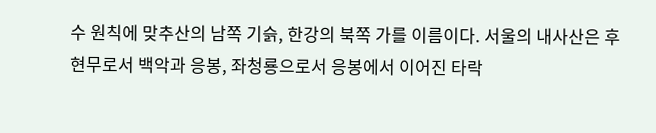수 원칙에 맞추산의 남쪽 기슭, 한강의 북쪽 가를 이름이다. 서울의 내사산은 후현무로서 백악과 응봉, 좌청룡으로서 응봉에서 이어진 타락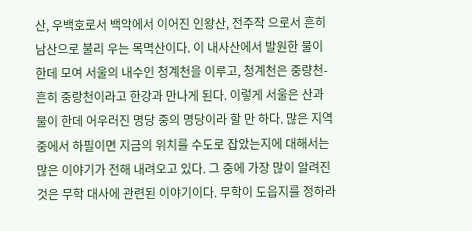산, 우백호로서 백악에서 이어진 인왕산, 전주작 으로서 흔히 남산으로 불리 우는 목멱산이다. 이 내사산에서 발원한 물이 한데 모여 서울의 내수인 청계천을 이루고, 청계천은 중량천-흔히 중랑천이라고 한강과 만나게 된다. 이렇게 서울은 산과 물이 한데 어우러진 명당 중의 명당이라 할 만 하다. 많은 지역 중에서 하필이면 지금의 위치를 수도로 잡았는지에 대해서는 많은 이야기가 전해 내려오고 있다. 그 중에 가장 많이 알려진 것은 무학 대사에 관련된 이야기이다. 무학이 도읍지를 정하라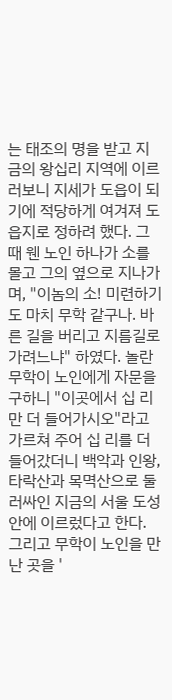는 태조의 명을 받고 지금의 왕십리 지역에 이르러보니 지세가 도읍이 되기에 적당하게 여겨져 도읍지로 정하려 했다. 그 때 웬 노인 하나가 소를 몰고 그의 옆으로 지나가며, "이놈의 소! 미련하기도 마치 무학 같구나. 바른 길을 버리고 지름길로 가려느냐" 하였다. 놀란 무학이 노인에게 자문을 구하니 "이곳에서 십 리만 더 들어가시오"라고 가르쳐 주어 십 리를 더 들어갔더니 백악과 인왕, 타락산과 목멱산으로 둘러싸인 지금의 서울 도성 안에 이르렀다고 한다. 그리고 무학이 노인을 만난 곳을 '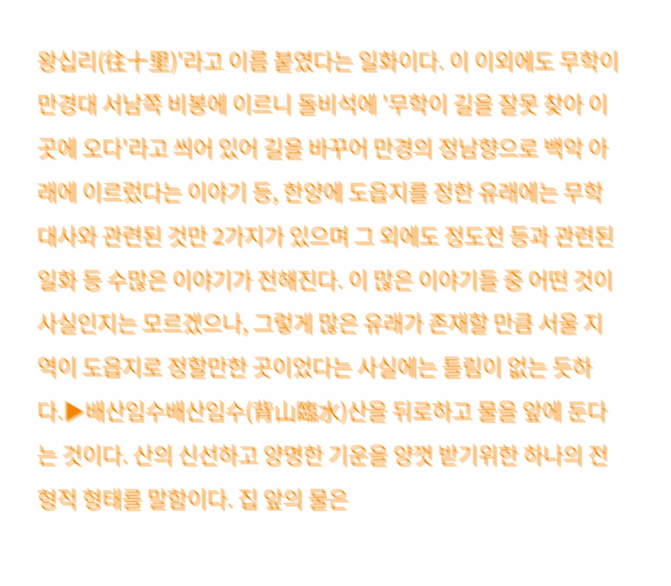왕십리(往十里)'라고 이름 붙였다는 일화이다. 이 이외에도 무학이 만경대 서남쪽 비봉에 이르니 돌비석에 '무학이 길을 잘못 찾아 이곳에 오다'라고 씌어 있어 길을 바꾸어 만경의 정남향으로 백악 아래에 이르렀다는 이야기 등, 한양에 도읍지를 정한 유래에는 무학 대사와 관련된 것만 2가지가 있으며 그 외에도 정도전 등과 관련된 일화 등 수많은 이야기가 전해진다. 이 많은 이야기들 중 어떤 것이 사실인지는 모르겠으나, 그렇게 많은 유래가 존재할 만큼 서울 지역이 도읍지로 정할만한 곳이었다는 사실에는 틀림이 없는 듯하다.▶배산임수배산임수(背山臨水)산을 뒤로하고 물을 앞에 둔다는 것이다. 산의 신선하고 양명한 기운을 양껏 받기위한 하나의 전형적 형태를 말함이다. 집 앞의 물은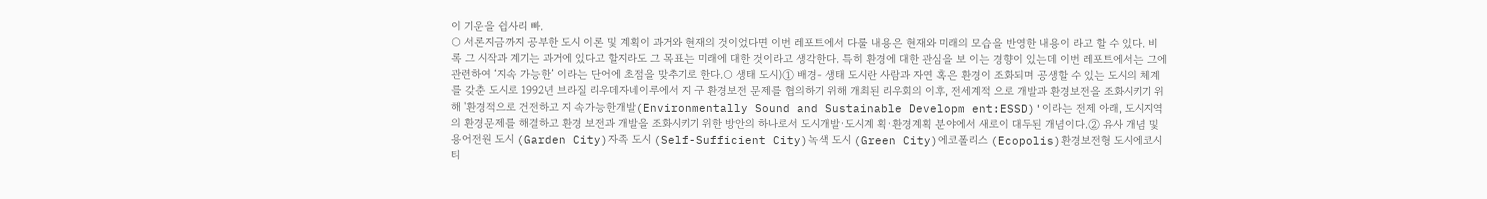이 기운을 쉽사리 빠.
○ 서론지금까지 공부한 도시 이론 및 계획이 과거와 현재의 것이었다면 이번 레포트에서 다룰 내용은 현재와 미래의 모습을 반영한 내용이 라고 할 수 있다. 비록 그 시작과 계기는 과거에 있다고 할지라도 그 목표는 미래에 대한 것이라고 생각한다. 특히 환경에 대한 관심을 보 이는 경향이 있는데 이번 레포트에서는 그에 관련하여 ‘지속 가능한’ 이라는 단어에 초점을 맞추기로 한다.○ 생태 도시)① 배경- 생태 도시란 사람과 자연 혹은 환경이 조화되며 공생할 수 있는 도시의 체계를 갖춘 도시로 1992년 브라질 리우데자네이루에서 지 구 환경보전 문제를 협의하기 위해 개최된 리우회의 이후, 전세계적 으로 개발과 환경보전을 조화시키기 위해 '환경적으로 건전하고 지 속가능한개발(Environmentally Sound and Sustainable Developm ent:ESSD)'이라는 전제 아래, 도시지역의 환경문제를 해결하고 환경 보전과 개발을 조화시키기 위한 방안의 하나로서 도시개발·도시계 획·환경계획 분야에서 새로이 대두된 개념이다.② 유사 개념 및 용어전원 도시 (Garden City)자족 도시 (Self-Sufficient City)녹색 도시 (Green City)에코폴리스 (Ecopolis)환경보전형 도시에코시티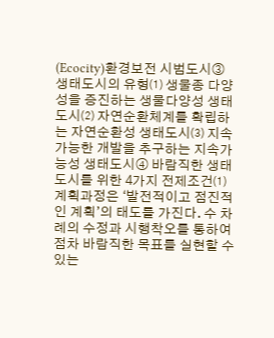(Ecocity)환경보전 시범도시③ 생태도시의 유형⑴ 생물종 다양성을 증진하는 생물다양성 생태도시⑵ 자연순환체계를 확립하는 자연순환성 생태도시⑶ 지속가능한 개발을 추구하는 지속가능성 생태도시④ 바람직한 생태도시를 위한 4가지 전제조건⑴ 계획과정은 ‘발전적이고 점진적인 계획’의 태도를 가진다. 수 차 례의 수정과 시행착오를 통하여 점차 바람직한 목표를 실현할 수 있는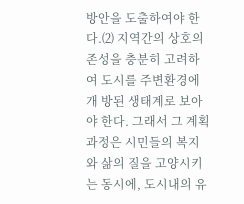방안을 도출하여야 한다.⑵ 지역간의 상호의존성을 충분히 고려하여 도시를 주변환경에 개 방된 생태계로 보아야 한다. 그래서 그 계획과정은 시민들의 복지 와 삶의 질을 고양시키는 동시에, 도시내의 유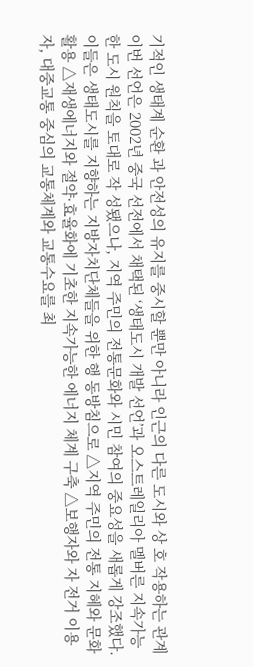기적인 생태계 순환 과 안전성의 유지를 중시할 뿐만 아니라 인근의 다른 도시와 상 호 작용하는 관계이번 선언은 2002년 중국 선전에서 채택된 ‘생태도시 개발 선언’과 오스트레일리아 멜버른 지속가능한 도시 원칙을 토대로 작 성됐으나, 지역 주민의 전통문화와 시민 참여의 중요성을 새롭게 강조했다. 이들은 생태도시를 지향하는 지방자치단체들을 위한 행 동방침으로 △지역 주민의 전통 지혜와 문화 활용 △재생에너지와 절약·효율화에 기초한 지속가능한 에너지 체계 구축 △보행자와 자 전거 이용자, 대중교통 중심의 교통체계와 교통수요를 최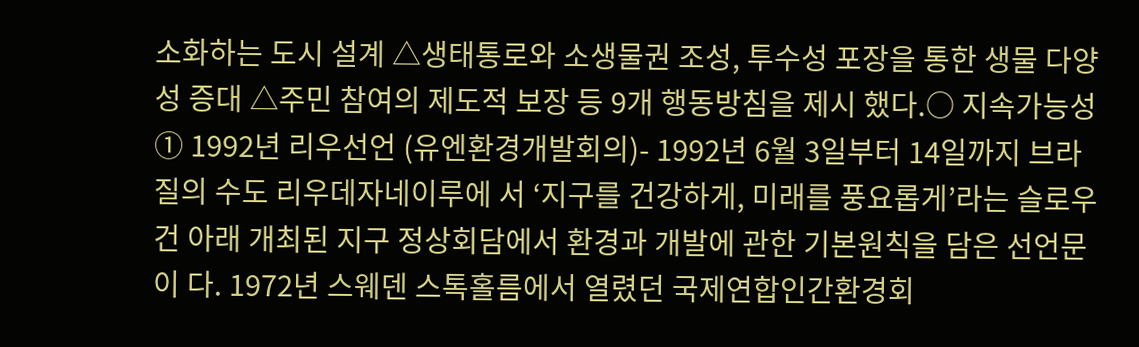소화하는 도시 설계 △생태통로와 소생물권 조성, 투수성 포장을 통한 생물 다양성 증대 △주민 참여의 제도적 보장 등 9개 행동방침을 제시 했다.○ 지속가능성① 1992년 리우선언 (유엔환경개발회의)- 1992년 6월 3일부터 14일까지 브라질의 수도 리우데자네이루에 서 ‘지구를 건강하게, 미래를 풍요롭게’라는 슬로우건 아래 개최된 지구 정상회담에서 환경과 개발에 관한 기본원칙을 담은 선언문이 다. 1972년 스웨덴 스톡홀름에서 열렸던 국제연합인간환경회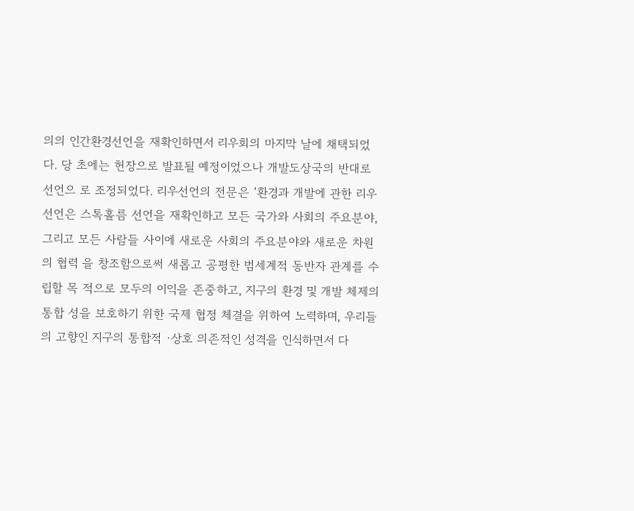의의 인간환경선언을 재확인하면서 리우회의 마지막 날에 채택되었다. 당 초에는 헌장으로 발표될 예정이었으나 개발도상국의 반대로 선언으 로 조정되었다. 리우선언의 전문은 ‘환경과 개발에 관한 리우선언은 스톡홀름 선언을 재확인하고 모든 국가와 사회의 주요분야, 그리고 모든 사람들 사이에 새로운 사회의 주요분야와 새로운 차원의 협력 을 창조함으로써 새롭고 공평한 범세계적 동반자 관계를 수립할 목 적으로 모두의 이익을 존중하고, 지구의 환경 및 개발 체제의 통합 성을 보호하기 위한 국제 협정 체결을 위하여 노력하며, 우리들의 고향인 지구의 통합적 ·상호 의존적인 성격을 인식하면서 다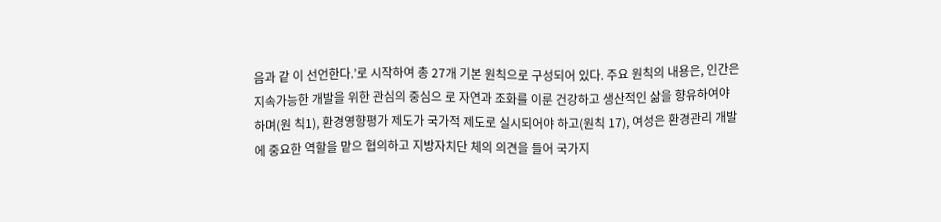음과 같 이 선언한다.’로 시작하여 총 27개 기본 원칙으로 구성되어 있다. 주요 원칙의 내용은, 인간은 지속가능한 개발을 위한 관심의 중심으 로 자연과 조화를 이룬 건강하고 생산적인 삶을 향유하여야 하며(원 칙1), 환경영향평가 제도가 국가적 제도로 실시되어야 하고(원칙 17), 여성은 환경관리 개발에 중요한 역할을 맡으 협의하고 지방자치단 체의 의견을 들어 국가지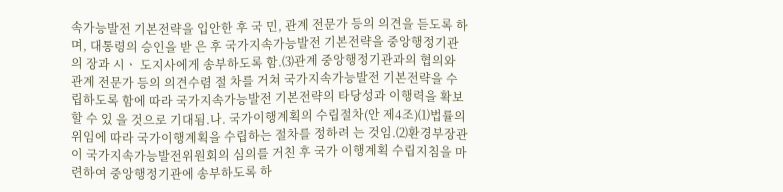속가능발전 기본전략을 입안한 후 국 민, 관계 전문가 등의 의견을 듣도록 하며, 대통령의 승인을 받 은 후 국가지속가능발전 기본전략을 중앙행정기관의 장과 시ㆍ 도지사에게 송부하도록 함.⑶관계 중앙행정기관과의 협의와 관계 전문가 등의 의견수렴 절 차를 거쳐 국가지속가능발전 기본전략을 수립하도록 함에 따라 국가지속가능발전 기본전략의 타당성과 이행력을 확보할 수 있 을 것으로 기대됨.나. 국가이행계획의 수립절차(안 제4조)⑴법률의 위임에 따라 국가이행계획을 수립하는 절차를 정하려 는 것임.⑵환경부장관이 국가지속가능발전위원회의 심의를 거친 후 국가 이행계획 수립지침을 마련하여 중앙행정기관에 송부하도록 하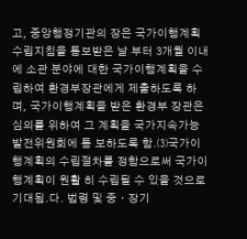고, 중앙행정기관의 장은 국가이행계획 수립지침을 통보받은 날 부터 3개월 이내에 소관 분야에 대한 국가이행계획을 수립하여 환경부장관에게 제출하도록 하며, 국가이행계획을 받은 환경부 장관은 심의를 위하여 그 계획을 국가지속가능발전위원회에 통 보하도록 함.⑶국가이행계획의 수립절차를 정함으로써 국가이행계획이 원활 히 수립될 수 있을 것으로 기대됨.다. 법령 및 중ㆍ장기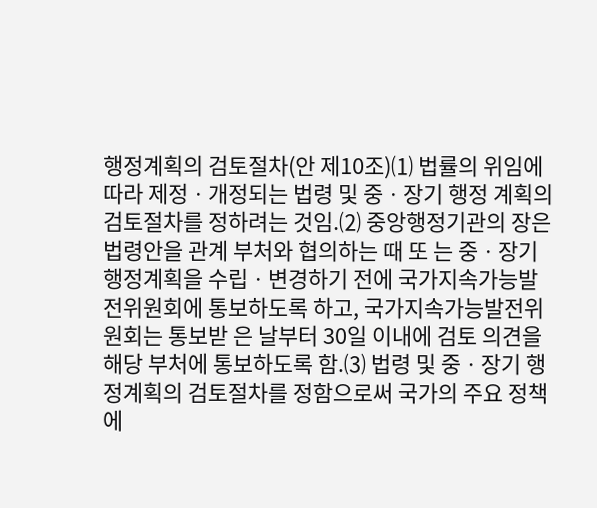행정계획의 검토절차(안 제10조)⑴ 법률의 위임에 따라 제정ㆍ개정되는 법령 및 중ㆍ장기 행정 계획의 검토절차를 정하려는 것임.⑵ 중앙행정기관의 장은 법령안을 관계 부처와 협의하는 때 또 는 중ㆍ장기 행정계획을 수립ㆍ변경하기 전에 국가지속가능발 전위원회에 통보하도록 하고, 국가지속가능발전위원회는 통보받 은 날부터 30일 이내에 검토 의견을 해당 부처에 통보하도록 함.⑶ 법령 및 중ㆍ장기 행정계획의 검토절차를 정함으로써 국가의 주요 정책에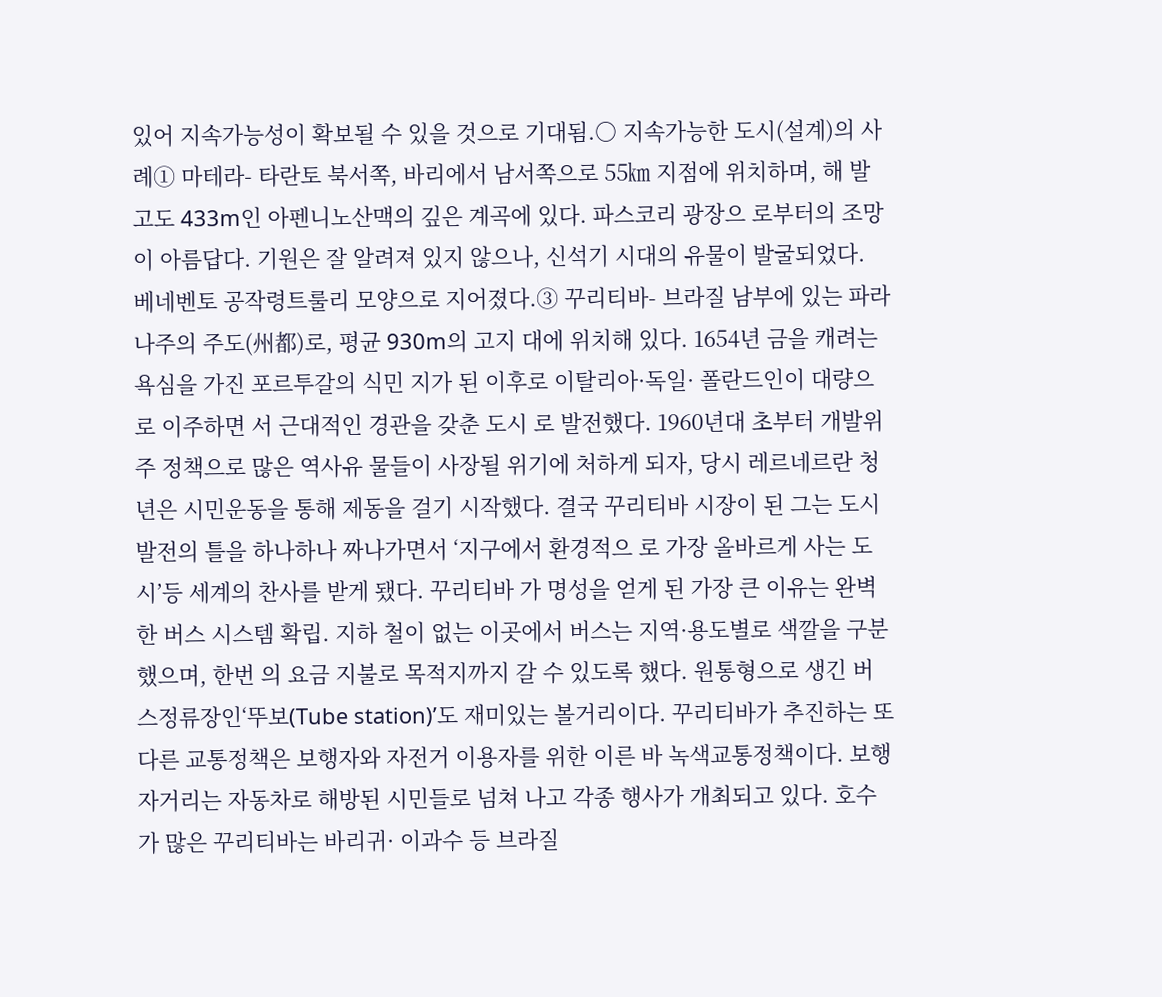있어 지속가능성이 확보될 수 있을 것으로 기대됨.○ 지속가능한 도시(설계)의 사례① 마테라- 타란토 북서쪽, 바리에서 남서쪽으로 55㎞ 지점에 위치하며, 해 발고도 433m인 아펜니노산맥의 깊은 계곡에 있다. 파스코리 광장으 로부터의 조망이 아름답다. 기원은 잘 알려져 있지 않으나, 신석기 시대의 유물이 발굴되었다. 베네벤토 공작령트룰리 모양으로 지어졌다.③ 꾸리티바- 브라질 남부에 있는 파라나주의 주도(州都)로, 평균 930m의 고지 대에 위치해 있다. 1654년 금을 캐려는 욕심을 가진 포르투갈의 식민 지가 된 이후로 이탈리아·독일· 폴란드인이 대량으로 이주하면 서 근대적인 경관을 갖춘 도시 로 발전했다. 1960년대 초부터 개발위주 정책으로 많은 역사유 물들이 사장될 위기에 처하게 되자, 당시 레르네르란 청년은 시민운동을 통해 제동을 걸기 시작했다. 결국 꾸리티바 시장이 된 그는 도시발전의 틀을 하나하나 짜나가면서 ‘지구에서 환경적으 로 가장 올바르게 사는 도시’등 세계의 찬사를 받게 됐다. 꾸리티바 가 명성을 얻게 된 가장 큰 이유는 완벽한 버스 시스템 확립. 지하 철이 없는 이곳에서 버스는 지역·용도별로 색깔을 구분했으며, 한번 의 요금 지불로 목적지까지 갈 수 있도록 했다. 원통형으로 생긴 버 스정류장인‘뚜보(Tube station)’도 재미있는 볼거리이다. 꾸리티바가 추진하는 또 다른 교통정책은 보행자와 자전거 이용자를 위한 이른 바 녹색교통정책이다. 보행자거리는 자동차로 해방된 시민들로 넘쳐 나고 각종 행사가 개최되고 있다. 호수가 많은 꾸리티바는 바리귀· 이과수 등 브라질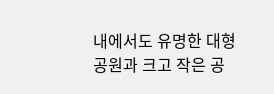내에서도 유명한 대형공원과 크고 작은 공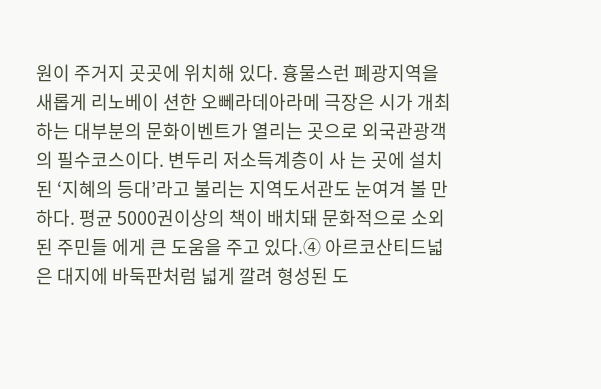원이 주거지 곳곳에 위치해 있다. 흉물스런 폐광지역을 새롭게 리노베이 션한 오뻬라데아라메 극장은 시가 개최하는 대부분의 문화이벤트가 열리는 곳으로 외국관광객의 필수코스이다. 변두리 저소득계층이 사 는 곳에 설치된 ‘지혜의 등대’라고 불리는 지역도서관도 눈여겨 볼 만하다. 평균 5000권이상의 책이 배치돼 문화적으로 소외된 주민들 에게 큰 도움을 주고 있다.④ 아르코산티드넓은 대지에 바둑판처럼 넓게 깔려 형성된 도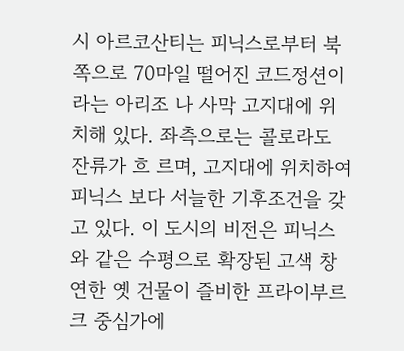시 아르코산티는 피닉스로부터 북쪽으로 70마일 떨어진 코드정션이라는 아리조 나 사막 고지대에 위치해 있다. 좌측으로는 콜로라도 잔류가 흐 르며, 고지대에 위치하여 피닉스 보다 서늘한 기후조건을 갖고 있다. 이 도시의 비전은 피닉스 와 같은 수평으로 확장된 고색 창연한 옛 건물이 즐비한 프라이부르크 중심가에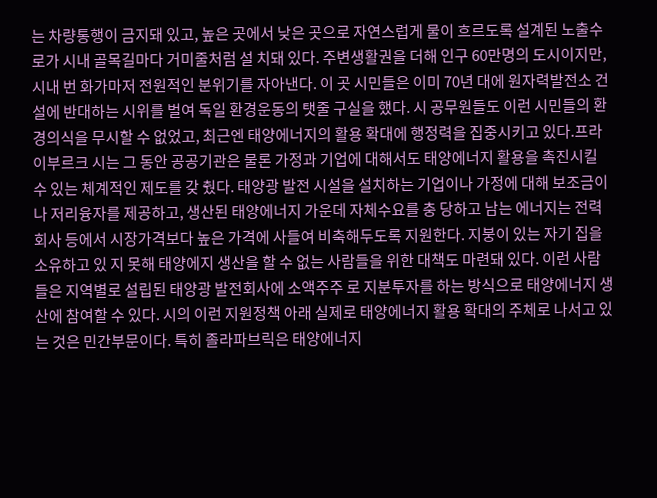는 차량통행이 금지돼 있고, 높은 곳에서 낮은 곳으로 자연스럽게 물이 흐르도록 설계된 노출수로가 시내 골목길마다 거미줄처럼 설 치돼 있다. 주변생활권을 더해 인구 60만명의 도시이지만, 시내 번 화가마저 전원적인 분위기를 자아낸다. 이 곳 시민들은 이미 70년 대에 원자력발전소 건설에 반대하는 시위를 벌여 독일 환경운동의 탯줄 구실을 했다. 시 공무원들도 이런 시민들의 환경의식을 무시할 수 없었고, 최근엔 태양에너지의 활용 확대에 행정력을 집중시키고 있다.프라이부르크 시는 그 동안 공공기관은 물론 가정과 기업에 대해서도 태양에너지 활용을 촉진시킬 수 있는 체계적인 제도를 갖 췄다. 태양광 발전 시설을 설치하는 기업이나 가정에 대해 보조금이 나 저리융자를 제공하고, 생산된 태양에너지 가운데 자체수요를 충 당하고 남는 에너지는 전력회사 등에서 시장가격보다 높은 가격에 사들여 비축해두도록 지원한다. 지붕이 있는 자기 집을 소유하고 있 지 못해 태양에지 생산을 할 수 없는 사람들을 위한 대책도 마련돼 있다. 이런 사람들은 지역별로 설립된 태양광 발전회사에 소액주주 로 지분투자를 하는 방식으로 태양에너지 생산에 참여할 수 있다. 시의 이런 지원정책 아래 실제로 태양에너지 활용 확대의 주체로 나서고 있는 것은 민간부문이다. 특히 졸라파브릭은 태양에너지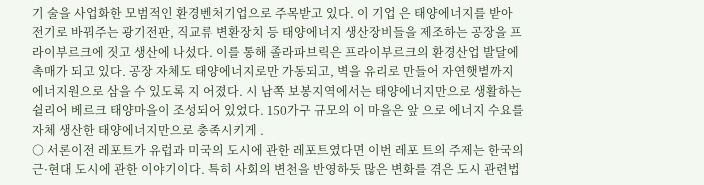기 술을 사업화한 모범적인 환경벤처기업으로 주목받고 있다. 이 기업 은 태양에너지를 받아 전기로 바꿔주는 광기전판, 직교류 변환장치 등 태양에너지 생산장비들을 제조하는 공장을 프라이부르크에 짓고 생산에 나섰다. 이를 통해 졸라파브릭은 프라이부르크의 환경산업 발달에 촉매가 되고 있다. 공장 자체도 태양에너지로만 가동되고, 벽을 유리로 만들어 자연햇볕까지 에너지원으로 삼을 수 있도록 지 어졌다. 시 남쪽 보봉지역에서는 태양에너지만으로 생활하는 쉴리어 베르크 태양마을이 조성되어 있었다. 150가구 규모의 이 마을은 앞 으로 에너지 수요를 자체 생산한 태양에너지만으로 충족시키게 .
○ 서론이전 레포트가 유럽과 미국의 도시에 관한 레포트였다면 이번 레포 트의 주제는 한국의 근·현대 도시에 관한 이야기이다. 특히 사회의 변천을 반영하듯 많은 변화를 겪은 도시 관련법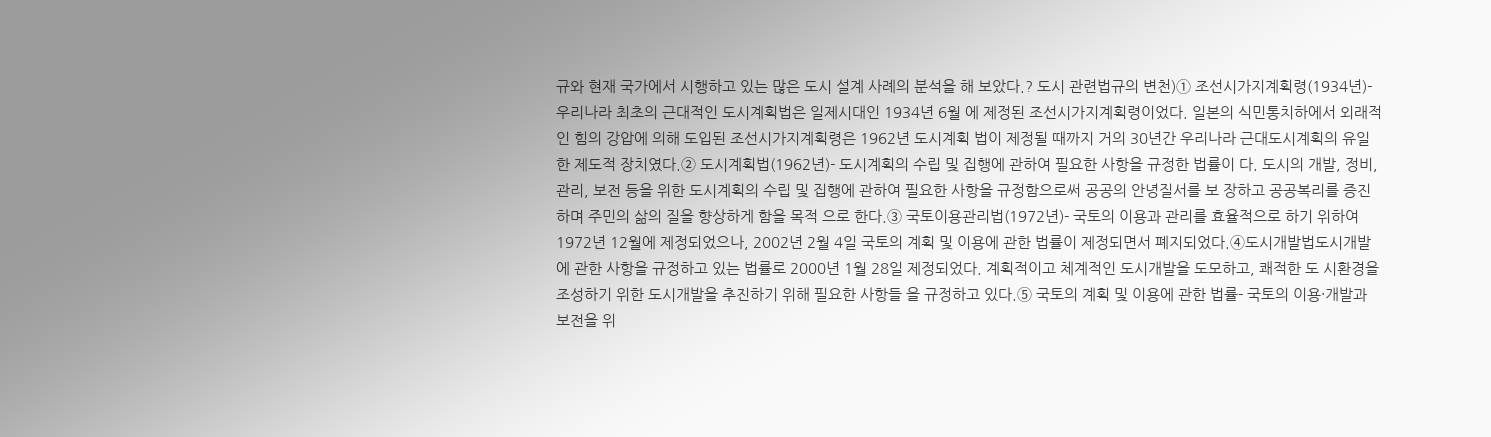규와 현재 국가에서 시행하고 있는 많은 도시 설계 사례의 분석을 해 보았다.? 도시 관련법규의 변천)① 조선시가지계획령(1934년)- 우리나라 최초의 근대적인 도시계획법은 일제시대인 1934년 6월 에 제정된 조선시가지계획령이었다. 일본의 식민통치하에서 외래적 인 힘의 강압에 의해 도입된 조선시가지계획령은 1962년 도시계획 법이 제정될 때까지 거의 30년간 우리나라 근대도시계획의 유일한 제도적 장치였다.② 도시계획법(1962년)- 도시계획의 수립 및 집행에 관하여 필요한 사항을 규정한 법률이 다. 도시의 개발, 정비, 관리, 보전 등을 위한 도시계획의 수립 및 집행에 관하여 필요한 사항을 규정함으로써 공공의 안녕질서를 보 장하고 공공복리를 증진하며 주민의 삶의 질을 향상하게 함을 목적 으로 한다.③ 국토이용관리법(1972년)- 국토의 이용과 관리를 효율적으로 하기 위하여 1972년 12월에 제정되었으나, 2002년 2월 4일 국토의 계획 및 이용에 관한 법률이 제정되면서 폐지되었다.④도시개발법도시개발에 관한 사항을 규정하고 있는 법률로 2000년 1월 28일 제정되었다. 계획적이고 체계적인 도시개발을 도모하고, 쾌적한 도 시환경을 조성하기 위한 도시개발을 추진하기 위해 필요한 사항들 을 규정하고 있다.⑤ 국토의 계획 및 이용에 관한 법률- 국토의 이용·개발과 보전을 위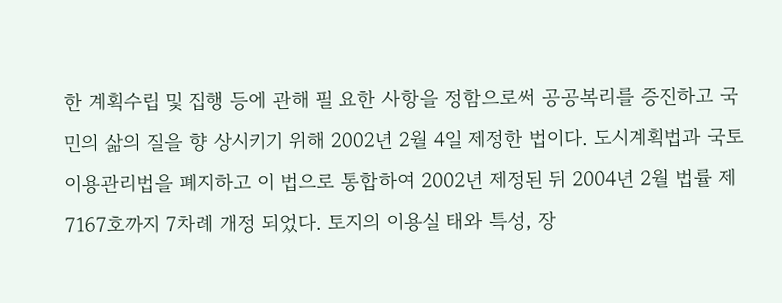한 계획수립 및 집행 등에 관해 필 요한 사항을 정함으로써 공공복리를 증진하고 국민의 삶의 질을 향 상시키기 위해 2002년 2월 4일 제정한 법이다. 도시계획법과 국토 이용관리법을 폐지하고 이 법으로 통합하여 2002년 제정된 뒤 2004년 2월 법률 제7167호까지 7차례 개정 되었다. 토지의 이용실 태와 특성, 장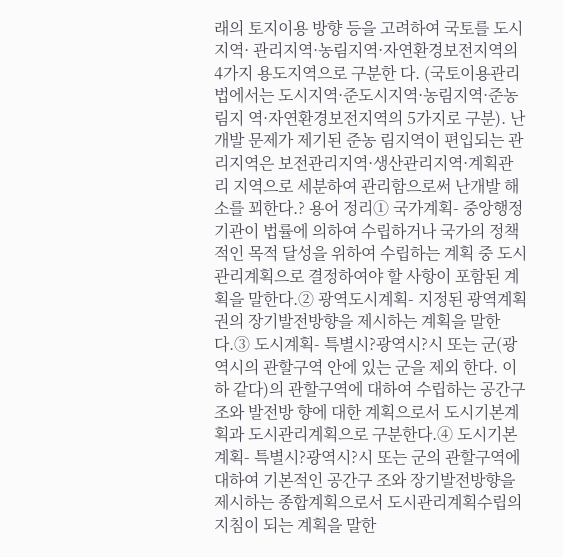래의 토지이용 방향 등을 고려하여 국토를 도시지역· 관리지역·농림지역·자연환경보전지역의 4가지 용도지역으로 구분한 다. (국토이용관리법에서는 도시지역·준도시지역·농림지역·준농림지 역·자연환경보전지역의 5가지로 구분). 난개발 문제가 제기된 준농 림지역이 편입되는 관리지역은 보전관리지역·생산관리지역·계획관리 지역으로 세분하여 관리함으로써 난개발 해소를 꾀한다.? 용어 정리① 국가계획- 중앙행정기관이 법률에 의하여 수립하거나 국가의 정책적인 목적 달성을 위하여 수립하는 계획 중 도시관리계획으로 결정하여야 할 사항이 포함된 계획을 말한다.② 광역도시계획- 지정된 광역계획권의 장기발전방향을 제시하는 계획을 말한다.③ 도시계획- 특별시?광역시?시 또는 군(광역시의 관할구역 안에 있는 군을 제외 한다. 이하 같다)의 관할구역에 대하여 수립하는 공간구조와 발전방 향에 대한 계획으로서 도시기본계획과 도시관리계획으로 구분한다.④ 도시기본계획- 특별시?광역시?시 또는 군의 관할구역에 대하여 기본적인 공간구 조와 장기발전방향을 제시하는 종합계획으로서 도시관리계획수립의 지침이 되는 계획을 말한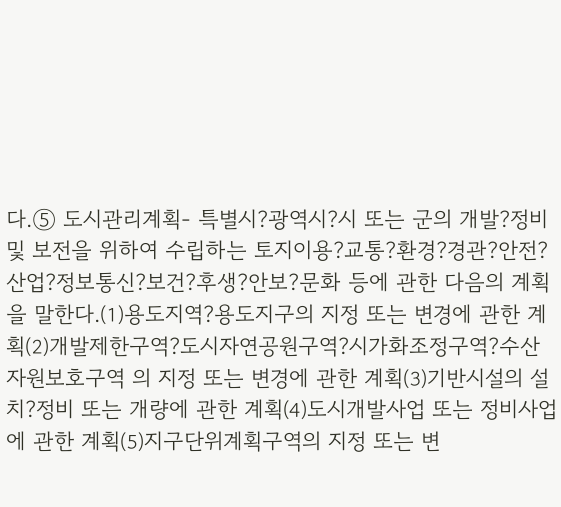다.⑤ 도시관리계획- 특별시?광역시?시 또는 군의 개발?정비 및 보전을 위하여 수립하는 토지이용?교통?환경?경관?안전?산업?정보통신?보건?후생?안보?문화 등에 관한 다음의 계획을 말한다.⑴용도지역?용도지구의 지정 또는 변경에 관한 계획⑵개발제한구역?도시자연공원구역?시가화조정구역?수산자원보호구역 의 지정 또는 변경에 관한 계획⑶기반시설의 설치?정비 또는 개량에 관한 계획⑷도시개발사업 또는 정비사업에 관한 계획⑸지구단위계획구역의 지정 또는 변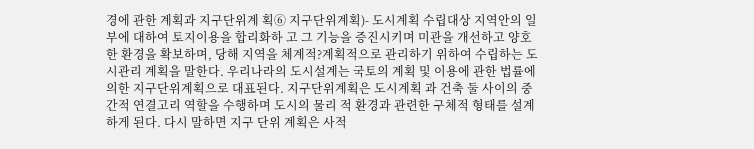경에 관한 계획과 지구단위계 획⑥ 지구단위계획)- 도시계획 수립대상 지역안의 일부에 대하여 토지이용을 합리화하 고 그 기능을 증진시키며 미관을 개선하고 양호한 환경을 확보하며, 당해 지역을 체계적?계획적으로 관리하기 위하여 수립하는 도시관리 계획을 말한다. 우리나라의 도시설계는 국토의 계획 및 이용에 관한 법률에 의한 지구단위계획으로 대표된다. 지구단위계획은 도시계획 과 건축 둘 사이의 중간적 연결고리 역할을 수행하며 도시의 물리 적 환경과 관련한 구체적 형태를 설계하게 된다. 다시 말하면 지구 단위 계획은 사적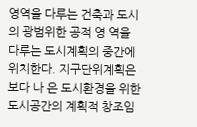영역을 다루는 건축과 도시의 광범위한 공적 영 역을 다루는 도시계획의 중간에 위치한다. 지구단위계획은 보다 나 은 도시환경을 위한 도시공간의 계획적 창조임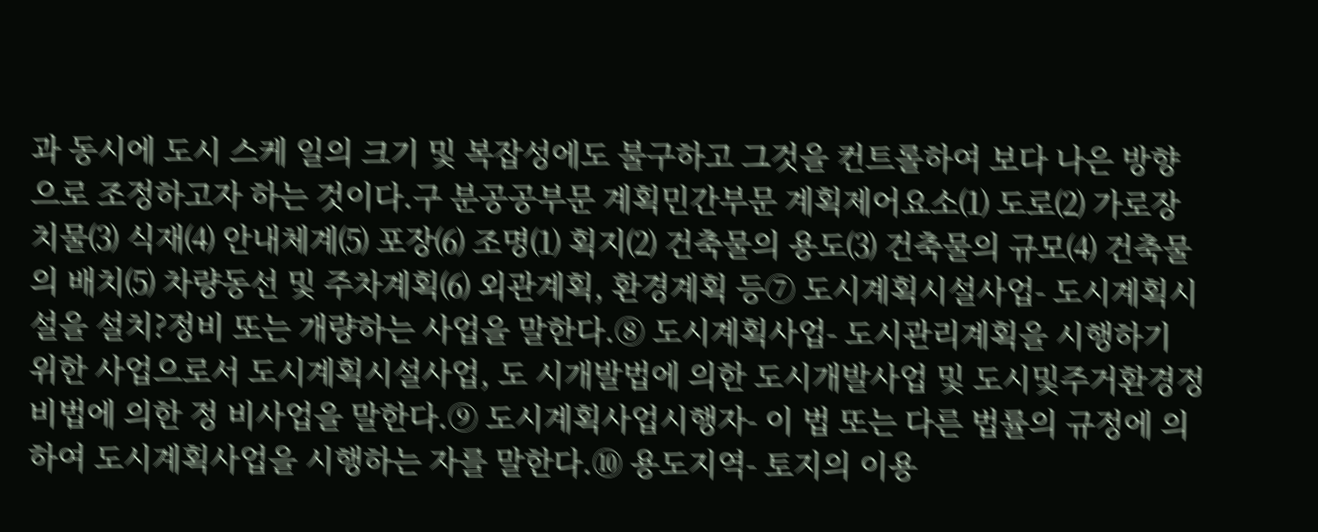과 동시에 도시 스케 일의 크기 및 복잡성에도 불구하고 그것을 컨트롤하여 보다 나은 방향으로 조정하고자 하는 것이다.구 분공공부문 계획민간부문 계획제어요소⑴ 도로⑵ 가로장치물⑶ 식재⑷ 안내체계⑸ 포장⑹ 조명⑴ 획지⑵ 건축물의 용도⑶ 건축물의 규모⑷ 건축물의 배치⑸ 차량동선 및 주차계획⑹ 외관계획, 환경계획 등⑦ 도시계획시설사업- 도시계획시설을 설치?정비 또는 개량하는 사업을 말한다.⑧ 도시계획사업- 도시관리계획을 시행하기 위한 사업으로서 도시계획시설사업, 도 시개발법에 의한 도시개발사업 및 도시및주거환경정비법에 의한 정 비사업을 말한다.⑨ 도시계획사업시행자- 이 법 또는 다른 법률의 규정에 의하여 도시계획사업을 시행하는 자를 말한다.⑩ 용도지역- 토지의 이용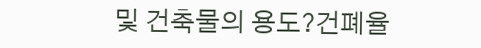및 건축물의 용도?건폐율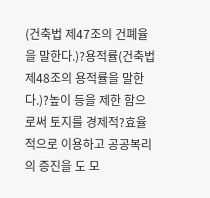(건축법 제47조의 건폐율을 말한다.)?용적률(건축법 제48조의 용적률을 말한다.)?높이 등을 제한 함으로써 토지를 경제적?효율적으로 이용하고 공공복리의 증진을 도 모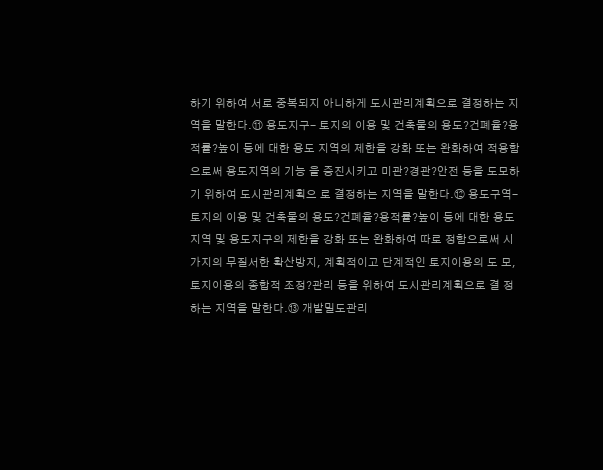하기 위하여 서로 중복되지 아니하게 도시관리계획으로 결정하는 지역을 말한다.⑪ 용도지구- 토지의 이용 및 건축물의 용도?건폐율?용적률?높이 등에 대한 용도 지역의 제한을 강화 또는 완화하여 적용함으로써 용도지역의 기능 을 증진시키고 미관?경관?안전 등을 도모하기 위하여 도시관리계획으 로 결정하는 지역을 말한다.⑫ 용도구역- 토지의 이용 및 건축물의 용도?건폐율?용적률?높이 등에 대한 용도 지역 및 용도지구의 제한을 강화 또는 완화하여 따로 정함으로써 시가지의 무질서한 확산방지, 계획적이고 단계적인 토지이용의 도 모, 토지이용의 종합적 조정?관리 등을 위하여 도시관리계획으로 결 정하는 지역을 말한다.⑬ 개발밀도관리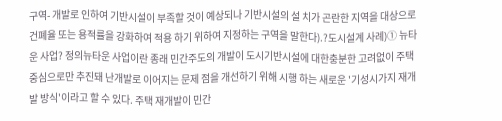구역- 개발로 인하여 기반시설이 부족할 것이 예상되나 기반시설의 설 치가 곤란한 지역을 대상으로 건폐율 또는 용적률을 강화하여 적용 하기 위하여 지정하는 구역을 말한다).?도시설계 사례)① 뉴타운 사업? 정의뉴타운 사업이란 종래 민간주도의 개발이 도시기반시설에 대한충분한 고려없이 주택중심으로만 추진돼 난개발로 이어지는 문제 점을 개선하기 위해 시행 하는 새로운 '기성시가지 재개발 방식'이라고 할 수 있다. 주택 재개발이 민간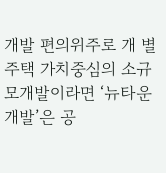개발 편의위주로 개 별주택 가치중심의 소규 모개발이라면 ‘뉴타운개발’은 공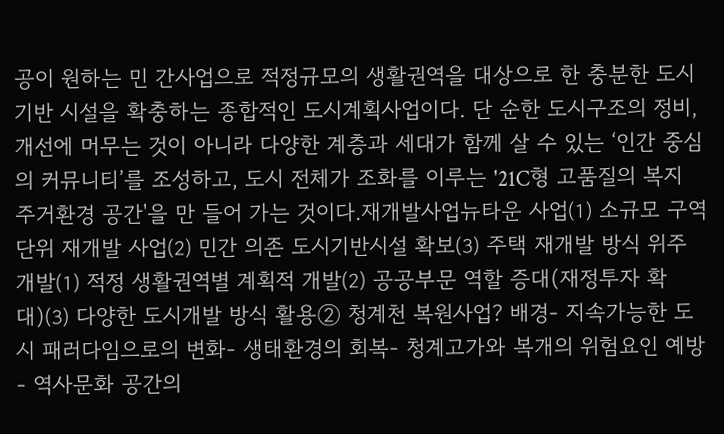공이 원하는 민 간사업으로 적정규모의 생활권역을 대상으로 한 충분한 도시기반 시설을 확충하는 종합적인 도시계획사업이다. 단 순한 도시구조의 정비, 개선에 머무는 것이 아니라 다양한 계층과 세대가 함께 살 수 있는 ‘인간 중심의 커뮤니티’를 조성하고, 도시 전체가 조화를 이루는 '21C형 고품질의 복지 주거환경 공간'을 만 들어 가는 것이다.재개발사업뉴타운 사업⑴ 소규모 구역단위 재개발 사업⑵ 민간 의존 도시기반시설 확보⑶ 주택 재개발 방식 위주 개발⑴ 적정 생활권역별 계획적 개발⑵ 공공부문 역할 증대(재정투자 확대)⑶ 다양한 도시개발 방식 활용② 청계천 복원사업? 배경- 지속가능한 도시 패러다임으로의 변화- 생태환경의 회복- 청계고가와 복개의 위험요인 예방- 역사문화 공간의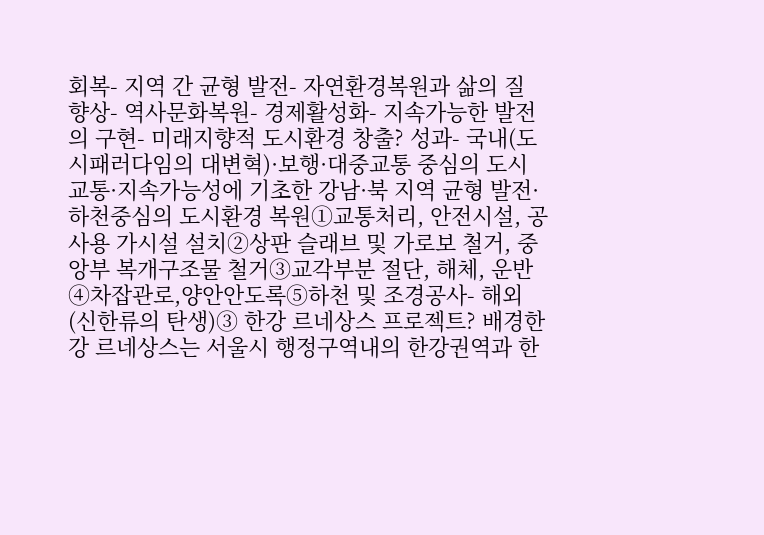회복- 지역 간 균형 발전- 자연환경복원과 삶의 질 향상- 역사문화복원- 경제활성화- 지속가능한 발전의 구현- 미래지향적 도시환경 창출? 성과- 국내(도시패러다임의 대변혁)·보행·대중교통 중심의 도시교통·지속가능성에 기초한 강남·북 지역 균형 발전·하천중심의 도시환경 복원①교통처리, 안전시설, 공사용 가시설 설치②상판 슬래브 및 가로보 철거, 중앙부 복개구조물 철거③교각부분 절단, 해체, 운반④차잡관로,양안안도록⑤하천 및 조경공사- 해외(신한류의 탄생)③ 한강 르네상스 프로젝트? 배경한강 르네상스는 서울시 행정구역내의 한강권역과 한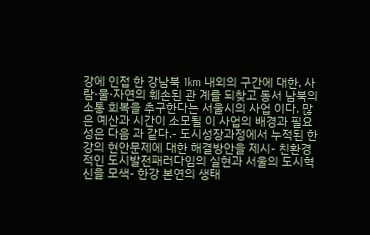강에 인접 한 강남북 1km 내외의 구간에 대한, 사람·물·자연의 훼손된 관 계를 되찾고 동서 남북의 소통 회복을 추구한다는 서울시의 사업 이다. 많은 예산과 시간이 소모될 이 사업의 배경과 필요성은 다음 과 같다.- 도시성장과정에서 누적된 한강의 현안문제에 대한 해결방안을 제시- 친환경적인 도시발전패러다임의 실현과 서울의 도시혁신을 모색- 한강 본연의 생태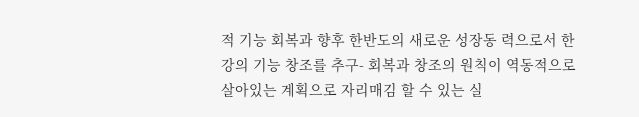적 기능 회복과 향후 한반도의 새로운 성장동 력으로서 한강의 기능 창조를 추구- 회복과 창조의 원칙이 역동적으로 살아있는 계획으로 자리매김 할 수 있는 실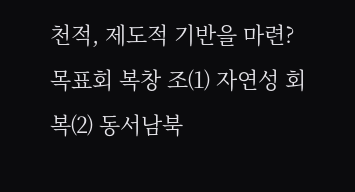천적, 제도적 기반을 마련? 목표회 복창 조⑴ 자연성 회복⑵ 동서남북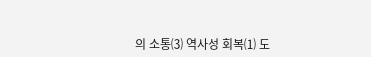의 소통⑶ 역사성 회복⑴ 도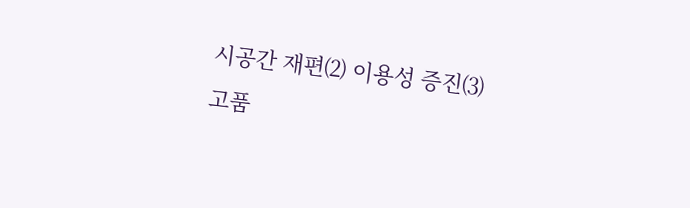시공간 재편⑵ 이용성 증진⑶ 고품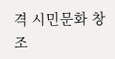격 시민문화 창조